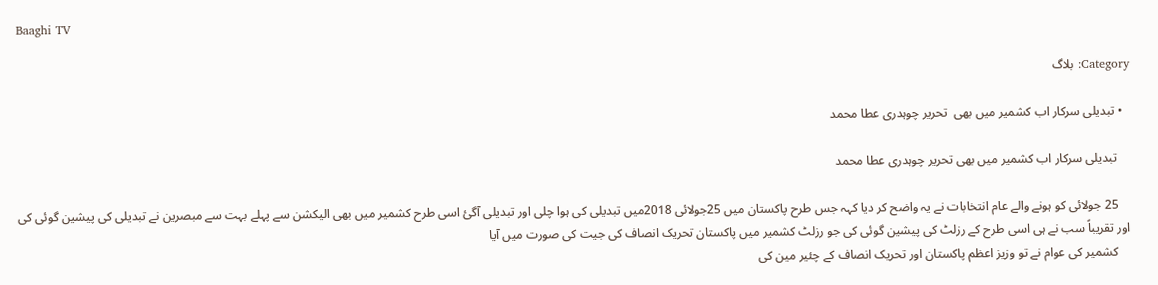Baaghi TV

Category: بلاگ

  • تبدیلی سرکار اب کشمیر میں بھی  تحریر چوہدری عطا محمد

    تبدیلی سرکار اب کشمیر میں بھی تحریر چوہدری عطا محمد

    25 جولائی کو ہونے والے عام انتخابات نے یہ واضح کر دیا کہہ جس طرح پاکستان میں 25جولائی 2018میں تبدیلی کی ہوا چلی اور تبدیلی آگئ اسی طرح کشمیر میں بھی الیکشن سے پہلے بہت سے مبصرین نے تبدیلی کی پیشین گوئی کی اور تقریباً سب نے ہی اسی طرح کے رزلٹ کی پیشین گوئی کی جو رزلٹ کشمیر میں پاکستان تحریک انصاف کی جیت کی صورت میں آیا
    کشمیر کی عوام نے تو وزیز اعظم پاکستان اور تحریک انصاف کے چئیر مین کی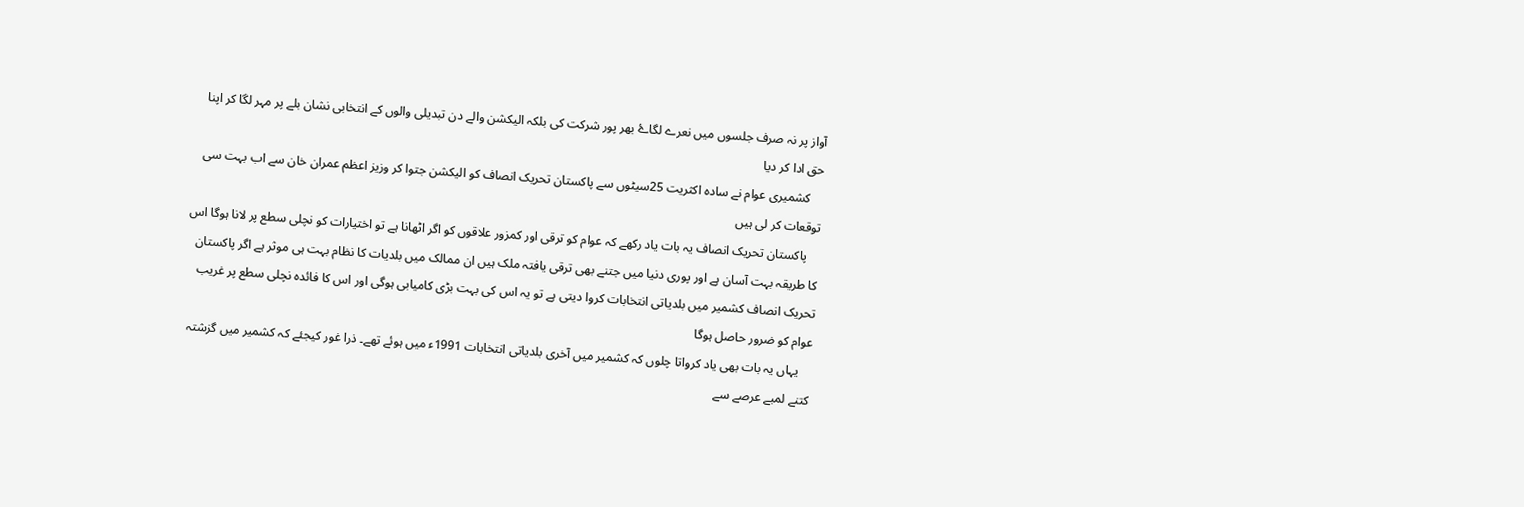آواز پر نہ صرف جلسوں میں نعرے لگاۓ بھر پور شرکت کی بلکہ الیکشن والے دن تبدیلی والوں کے انتخابی نشان بلے پر مہر لگا کر اپنا حق ادا کر دیا
    کشمیری عوام نے سادہ اکثریت 25سیٹوں سے پاکستان تحریک انصاف کو الیکشن جتوا کر وزیز اعظم عمران خان سے اب بہت سی توقعات کر لی ہیں
    پاکستان تحریک انصاف یہ بات یاد رکھے کہ عوام کو ترقی اور کمزور علاقوں کو اگر اٹھانا ہے تو اختیارات کو نچلی سطع پر لانا ہوگا اس کا طریقہ بہت آسان ہے اور پوری دنیا میں جتنے بھی ترقی یافتہ ملک ہیں ان ممالک میں بلدیات کا نظام بہت ہی موثر ہے اگر پاکستان تحریک انصاف کشمیر میں بلدیاتی انتخابات کروا دیتی ہے تو یہ اس کی بہت بڑی کامیابی ہوگی اور اس کا فائدہ نچلی سطع پر غریب عوام کو ضرور حاصل ہوگا
    یہاں یہ بات بھی یاد کرواتا چلوں کہ کشمیر میں آخری بلدیاتی انتخابات 1991ء میں ہوئے تھے۔ ذرا غور کیجئے کہ کشمیر میں گزشتہ کتنے لمبے عرصے سے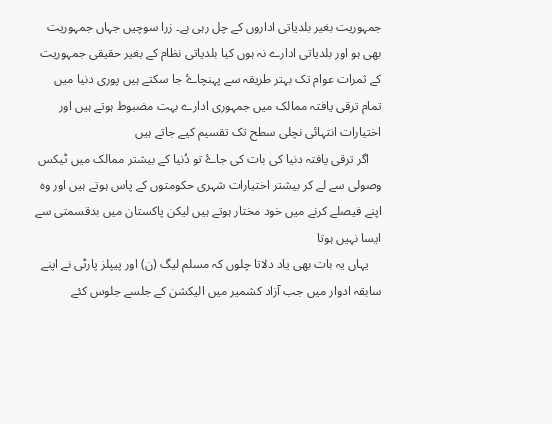جمہوریت بغیر بلدیاتی اداروں کے چل رہی ہے۔ زرا سوچیں جہاں جمہوریت بھی ہو اور بلدیاتی ادارے نہ ہوں کیا بلدیاتی نظام کے بغیر حقیقی جمہوریت کے ثمرات عوام تک بہتر طریقہ سے پہنچاۓ جا سکتے ہیں پوری دنیا میں تمام ترقی یافتہ ممالک میں جمہوری ادارے بہت مضبوط ہوتے ہیں اور اختیارات انتہائی نچلی سطح تک تقسیم کیے جاتے ہیں
    اگر ترقی یافتہ دنیا کی بات کی جاۓ تو دُنیا کے بیشتر ممالک میں ٹیکس وصولی سے لے کر بیشتر اختیارات شہری حکومتوں کے پاس ہوتے ہیں اور وہ اپنے فیصلے کرنے میں خود مختار ہوتے ہیں لیکن پاکستان میں بدقسمتی سے ایسا نہیں ہوتا
    یہاں یہ بات بھی یاد دلاتا چلوں کہ مسلم لیگ (ن) اور پیپلز پارٹی نے اپنے سابقہ ادوار میں جب آزاد کشمیر میں الیکشن کے جلسے جلوس کئے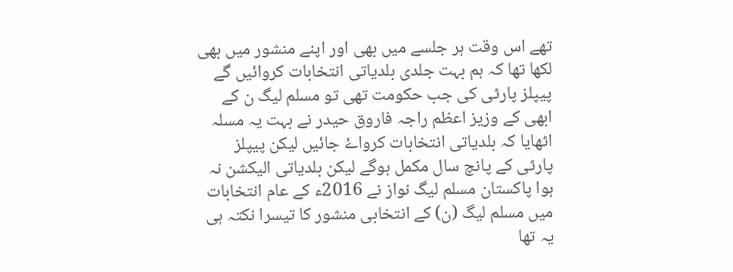تھے اس وقت ہر جلسے میں بھی اور اپنے منشور میں بھی لکھا تھا کہ ہم بہت جلدی بلدیاتی انتخابات کروائیں گے پیپلز پارٹی کی جب حکومت تھی تو مسلم لیگ ن کے ابھی کے وزیز اعظم راجہ فاروق حیدر نے بہت یہ مسلہ اٹھایا کہ بلدیاتی انتخابات کرواۓ جائیں لیکن پیپلز پارٹی کے پانچ سال مکمل ہوگے لیکن بلدیاتی الیکشن نہ ہوا پاکستان مسلم لیگ نواز نے 2016ء کے عام انتخابات میں مسلم لیگ (ن) کے انتخابی منشور کا تیسرا نکتہ ہی یہ تھا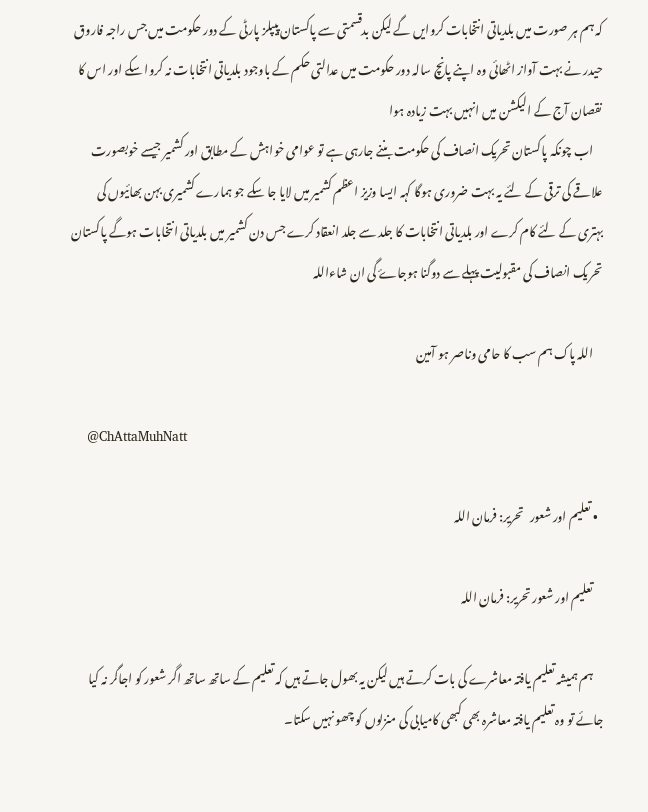کہ ہم ہر صورت میں بلدیاتی انتخابات کروایں گے لیکن بدقسمتی سے پاکستان پیپلز پارٹی کے دور حکومت میں جس راجہ فاروق حیدر نے بہت آواز اٹھائی وہ اپنے پانچ سالہ دور حکومت میں عدالتی حکم کے باوجود بلدیاتی انتخابات نہ کروا سکے اور اس کا نقصان آج کے الیکشن میں انہیں بہت زیادہ ہوا
    اب چونکہ پاکستان تحریک انصاف کی حکومت بننے جارہی ہے تو عوامی خواہش کے مطابق اور کشمیر جیسے خوبصورت علاقے کی ترقی کے لئے یہ بہت ضروری ہوگا کہہ ایسا وزیز اعظم کشمیر میں لایا جا سکے جو ہمارے کشمیری بہن بھائیوں کی بہتری کے لئے کام کرے اور بلدیاتی انتخابات کا جلد سے جلد انعقاد کرے جس دن کشمیر میں بلدیاتی انتخابات ہوگے پاکستان تحریک انصاف کی مقبولیت پہلے سے دوگنا ہوجاۓ گی ان شاءاللہ

    اللہ پاک ہم سب کا حامی وناصر ہو آمین

    @ChAttaMuhNatt

  • تعلیم اور شعور   تحریر: فرمان اللہ

    تعلیم اور شعور تحریر: فرمان اللہ

    ہم ہمیشہ تعلیم یافتہ معاشرے کی بات کرتے ہیں لیکن یہ بھول جاتے ہیں کہ تعلیم کے ساتھ ساتھ اگر شعور کو اجاگر نہ کیا جائے تو وہ تعلیم یافتہ معاشرہ بھی کبھی کامیابی کی منزلوں کو چھو نہیں سکتا۔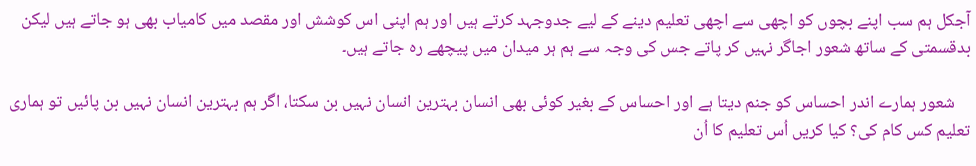آجکل ہم سب اپنے بچوں کو اچھی سے اچھی تعلیم دینے کے لیے جدوجہد کرتے ہیں اور ہم اپنی اس کوشش اور مقصد میں کامیاب بھی ہو جاتے ہیں لیکن بدقسمتی کے ساتھ شعور اجاگر نہیں کر پاتے جس کی وجہ سے ہم ہر میدان میں پیچھے رہ جاتے ہیں۔

    شعور ہمارے اندر احساس کو جنم دیتا ہے اور احساس کے بغیر کوئی بھی انسان بہترین انسان نہیں بن سکتا، اگر ہم بہترین انسان نہیں بن پائیں تو ہماری تعلیم کس کام کی؟ کیا کریں اُس تعلیم کا اُن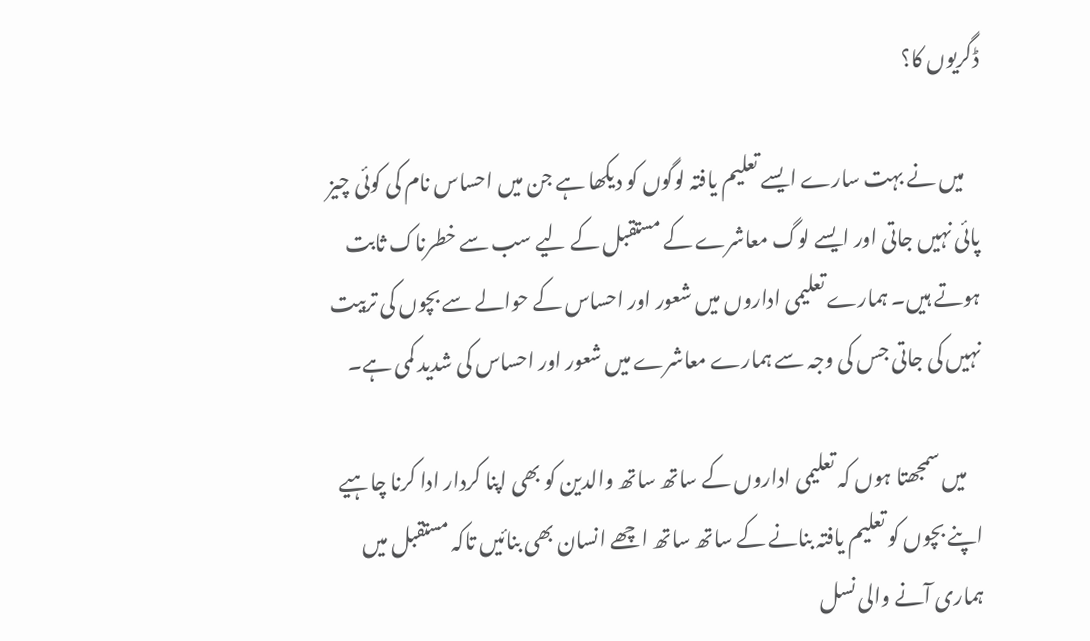ڈگریوں کا؟

    میں نے بہت سارے ایسے تعلیم یافتہ لوگوں کو دیکھا ہے جن میں احساس نام کی کوئی چیز پائی نہیں جاتی اور ایسے لوگ معاشرے کے مستقبل کے لیے سب سے خطرناک ثابت ہوتے ہیں۔ ہمارے تعلیمی اداروں میں شعور اور احساس کے حوالے سے بچوں کی تربیت نہیں کی جاتی جس کی وجہ سے ہمارے معاشرے میں شعور اور احساس کی شدید کمی ہے۔

    میں سمجھتا ہوں کہ تعلیمی اداروں کے ساتھ ساتھ والدین کو بھی اپنا کردار ادا کرنا چاہیے اپنے بچوں کو تعلیم یافتہ بنانے کے ساتھ ساتھ اچھے انسان بھی بنائیں تاکہ مستقبل میں ہماری آنے والی نسل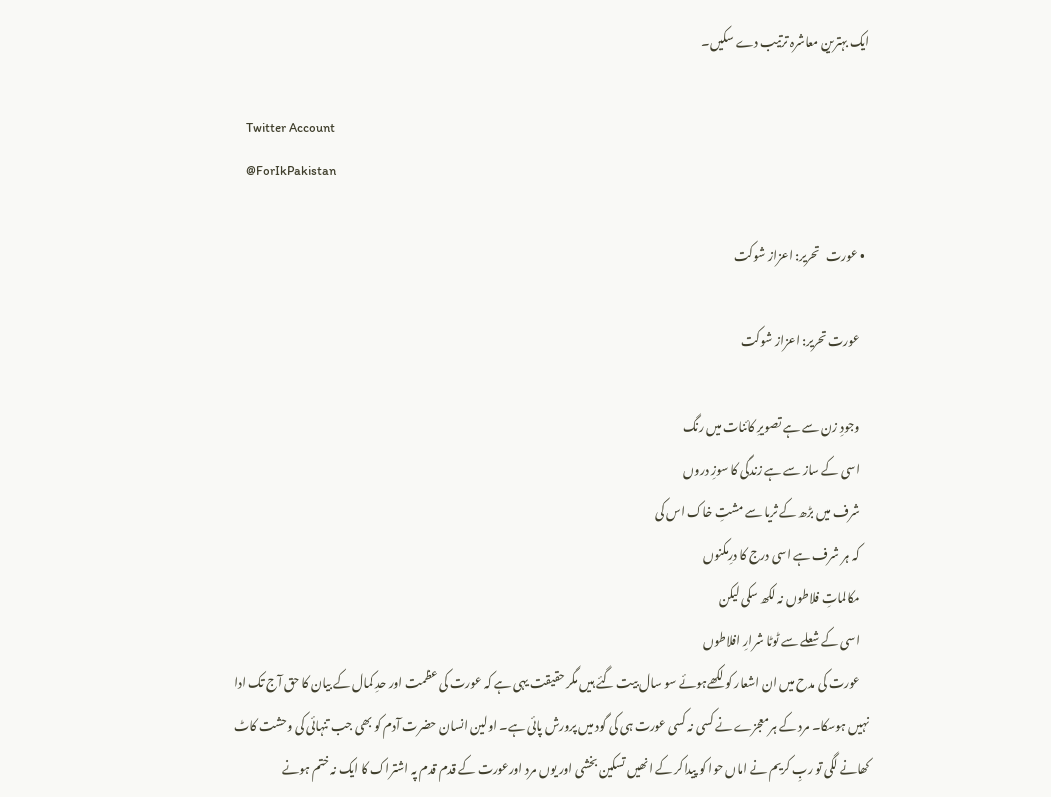ایک بہترین معاشرہ ترتیب دے سکیں۔

    Twitter Account
    @ForIkPakistan

  • عورت   تحریر: اعزاز شوکت

    عورت تحریر: اعزاز شوکت

    وجودِ زن سے ہے تصویرِ کائنات میں رنگ
    اسی کے ساز سے ہے زندگی کا سوزِ دروں
    شرف میں بڑھ کے ثریا سے مشتِ خاک اس کی
    کہ ہر شرف ہے اسی درج کا درِمکنوں
    مکالماتِ فلاطوں نہ لکھ سکی لیکن
    اسی کے شعلے سے ٹوٹا شرارِ افلاطوں
    عورت کی مدح میں ان اشعار کو لکھےہوئے سو سال بیت گئے ہیں مگر حقیقت یہی ہے کہ عورت کی عظمت اور حدِ کمال کے بیان کا حق آج تک ادا نہیں ہوسکا۔ مرد کے ہرمعجزے نے کسی نہ کسی عورت ہی کی گود میں پرورش پائی ہے۔ اولین انسان حضرت آدم کو بھی جب تنہائی کی وحشت کاٹ کھانے لگی تو ربِ کریم نے اماں حوا کو پیداکر کے انھیں تسکین بخشی اور یوں مرد اورعورت کے قدم قدم پہ اشتراک کا ایک نہ ختم ہونے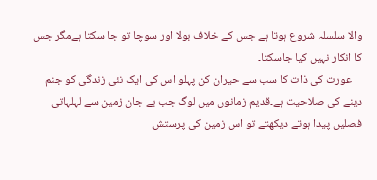والا سلسلہ شروع ہوتا ہے جس کے خلاف بولا اور سوچا تو جا سکتا ہےمگر جس کا انکار نہیں کیا جاسکتا۔
    عورت کی ذات کا سب سے حیران کن پہلو اس کی ایک نئی زندگی کو جنم دینے کی صلاحیت ہے۔قدیم زمانوں میں لوگ جب بے جان زمین سے لہلہاتی فصلیں پیدا ہوتے دیکھتے تو اس زمین کی پرستش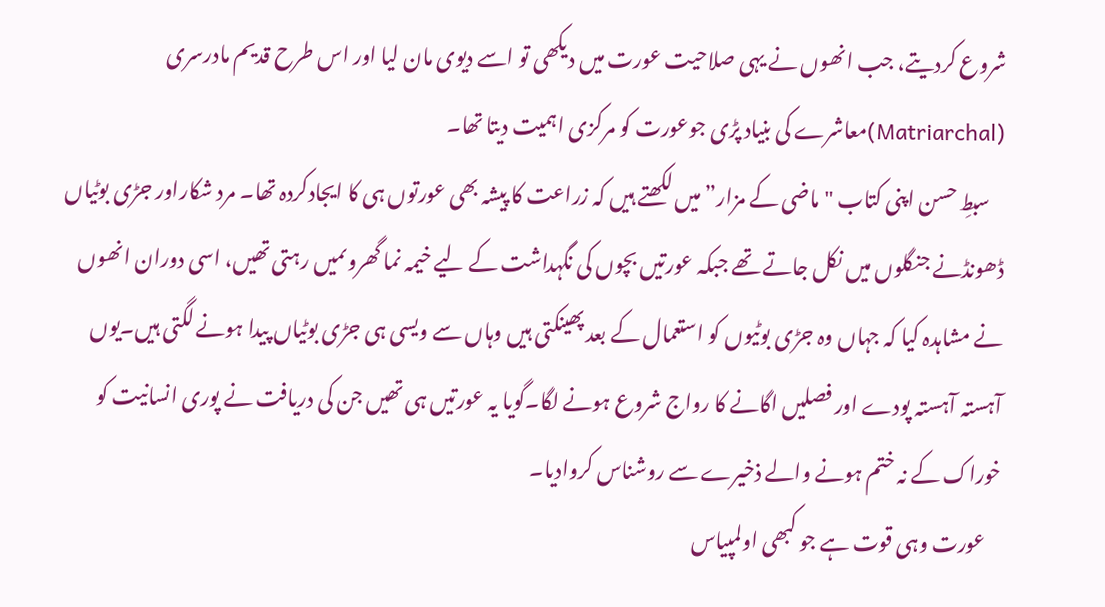شروع کردیتے، جب انھوں نے یہی صلاحیت عورت میں دیکھی تو اسے دیوی مان لیا اور اس طرح قدیم مادرسری (Matriarchal)معاشرے کی بنیاد پڑی جوعورت کو مرکزی اہمیت دیتا تھا۔
    سبطِ حسن اپنی کتاب "ماضی کے مزار” میں لکھتے ہیں کہ زراعت کا پیشہ بھی عورتوں ہی کا ایجادکردہ تھا۔ مرد شکاراور جڑی بوٹیاں ڈھونڈنے جنگلوں میں نکل جاتے تھے جبکہ عورتیں بچوں کی نگہداشت کے لیے خیمہ نما گھروںمیں رہتی تھیں، اسی دوران انھوں نے مشاہدہ کیا کہ جہاں وہ جڑی بوٹیوں کو استعمال کے بعد پھینکتی ہیں وہاں سے ویسی ہی جڑی بوٹیاں پیدا ہونے لگتی ہیں۔یوں آہستہ آہستہ پودے اور فصلیں اگانے کا رواج شروع ہونے لگا۔گویا یہ عورتیں ہی تھیں جن کی دریافت نے پوری انسانیت کو خوراک کے نہ ختم ہونے والے ذخیرے سے روشناس کروادیا۔
    عورت وہی قوت ہے جو کبھی اولمپیاس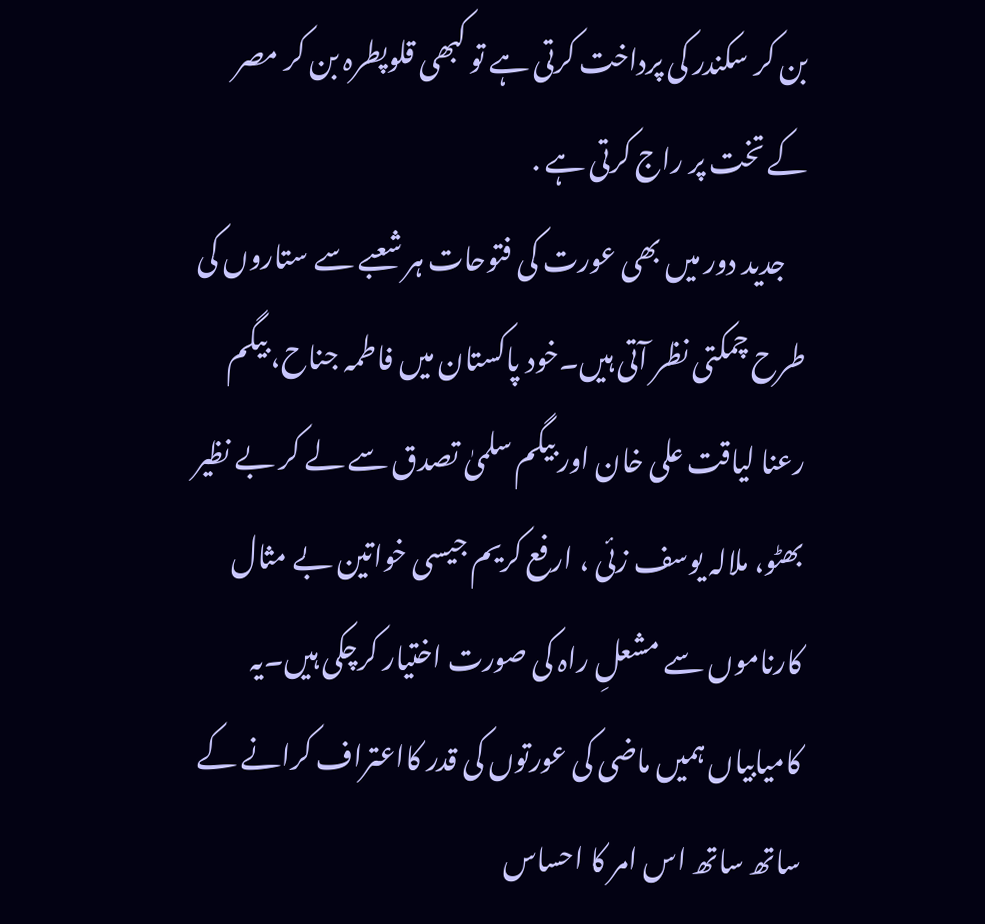بن کر سکندر کی پرداخت کرتی ہے تو کبھی قلوپطرہ بن کر مصر کے تخت پر راج کرتی ہے .
    جدید دور میں بھی عورت کی فتوحات ہر شعبے سے ستاروں کی طرح چمکتی نظر آتی ہیں۔خود پاکستان میں فاطمہ جناح، بیگم رعنا لیاقت علی خان اور بیگم سلمیٰ تصدق سے لے کر بے نظیر بھٹو، ملالہ یوسف زئی ، ارفع کریم جیسی خواتین بے مثال کارناموں سے مشعلِ راہ کی صورت اختیار کرچکی ہیں۔یہ کامیابیاں ہمیں ماضی کی عورتوں کی قدر کااعتراف کرانے کے ساتھ ساتھ اس امر کا احساس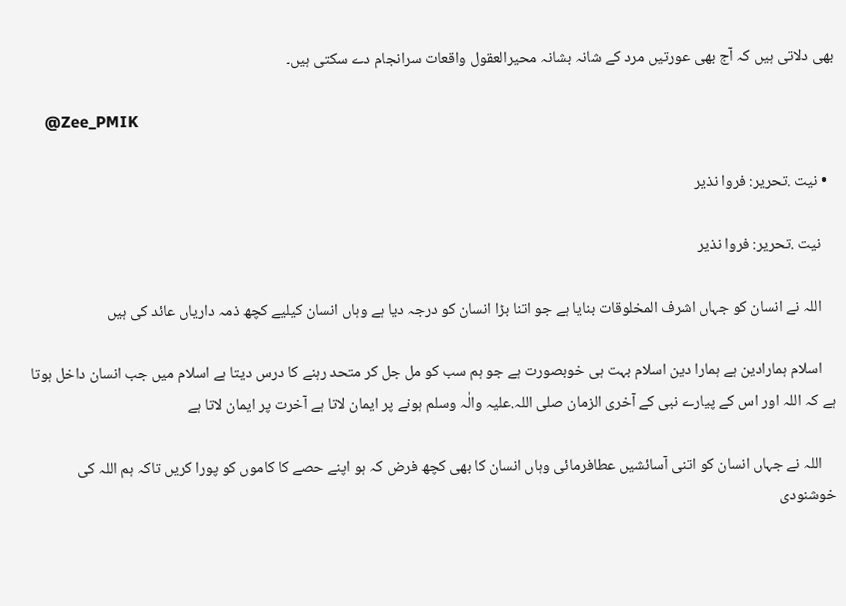بھی دلاتی ہیں کہ آج بھی عورتیں مرد کے شانہ بشانہ محیرالعقول واقعات سرانجام دے سکتی ہیں۔

    @Zee_PMIK

  • نیت .تحریر: فروا نذیر

    نیت .تحریر: فروا نذیر

    اللہ نے انسان کو جہاں اشرف المخلوقات بنایا ہے جو اتنا بڑا انسان کو درجہ دیا ہے وہاں انسان کیلیے کچھ ذمہ داریاں عائد کی ہیں

    اسلام ہمارادین ہے ہمارا دین اسلام بہت ہی خوبصورت ہے جو ہم سب کو مل جل کر متحد رہنے کا درس دیتا ہے اسلام میں جب انسان داخل ہوتا ہے کہ اللہ اور اس کے پیارے نبی کے آخری الزمان صلی اللہ.علیہ والٰہ وسلم ہونے پر ایمان لاتا ہے آخرت پر ایمان لاتا ہے

    اللہ نے جہاں انسان کو اتنی آسائشیں عطافرمائی وہاں انسان کا بھی کچھ فرض کہ ہو اپنے حصے کا کاموں کو پورا کریں تاکہ ہم اللہ کی خوشنودی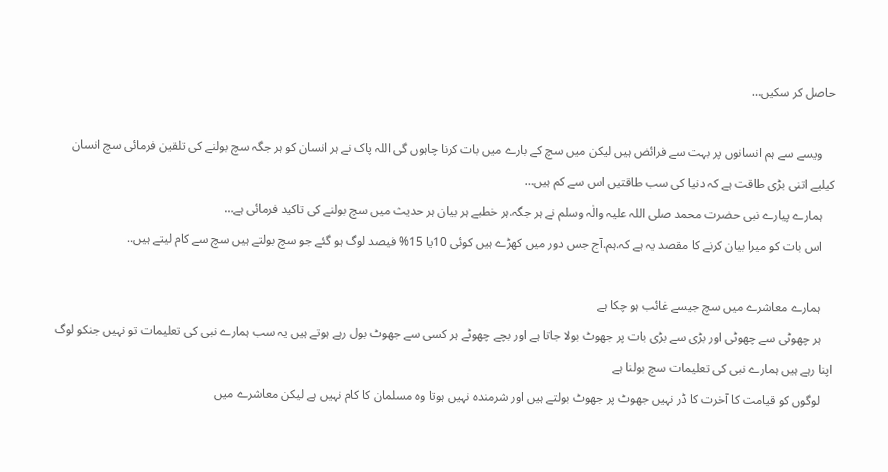حاصل کر سکیں…

    ویسے سے ہم انسانوں پر بہت سے فرائض ہیں لیکن میں سچ کے بارے میں بات کرنا چاہوں گی اللہ پاک نے ہر انسان کو ہر جگہ سچ بولنے کی تلقین فرمائی سچ انسان کیلیے اتنی بڑی طاقت ہے کہ دنیا کی سب طاقتیں اس سے کم ہیں…
    ہمارے پیارے نبی حضرت محمد صلی اللہ علیہ والٰہ وسلم نے ہر جگہ.ہر خطبے ہر بیان ہر حدیث میں سچ بولنے کی تاکید فرمائی ہے…
    اس بات کو میرا بیان کرنے کا مقصد یہ ہے کہ.ہم.آج جس دور میں کھڑے ہیں کوئی 10یا 15% فیصد لوگ ہو گئے جو سچ بولتے ہیں سچ سے کام لیتے ہیں..

    ہمارے معاشرے میں سچ جیسے غائب ہو چکا ہے
    ہر چھوٹی سے چھوٹی اور بڑی سے بڑی بات پر جھوٹ بولا جاتا ہے اور بچے چھوٹے ہر کسی سے جھوٹ بول رہے ہوتے ہیں یہ سب ہمارے نبی کی تعلیمات تو نہیں جنکو لوگ اپنا رہے ہیں ہمارے نبی کی تعلیمات سچ بولنا ہے
    لوگوں کو قیامت کا آخرت کا ڈر نہیں جھوٹ پر جھوٹ بولتے ہیں اور شرمندہ نہیں ہوتا وہ مسلمان کا کام نہیں ہے لیکن معاشرے میں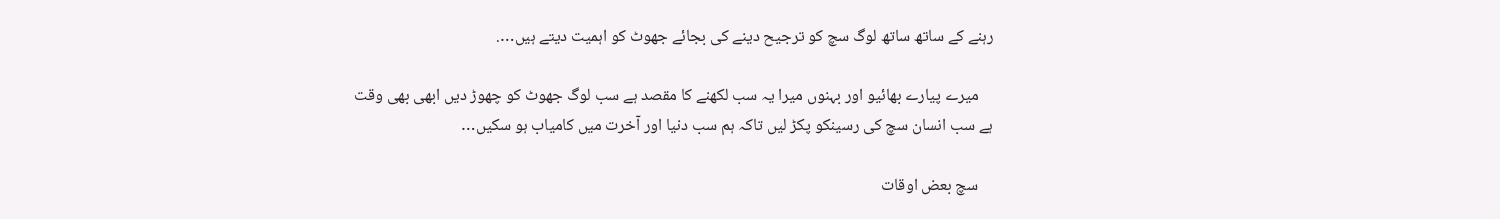رہنے کے ساتھ ساتھ لوگ سچ کو ترجیح دینے کی بجائے جھوٹ کو اہمیت دیتے ہیں….

    میرے پیارے بھائیو اور بہنوں میرا یہ سب لکھنے کا مقصد ہے سب لوگ جھوٹ کو چھوڑ دیں ابھی بھی وقت ہے سب انسان سچ کی رسینکو پکڑ لیں تاکہ ہم سب دنیا اور آخرت میں کامیاب ہو سکیں…

    سچ بعض اوقات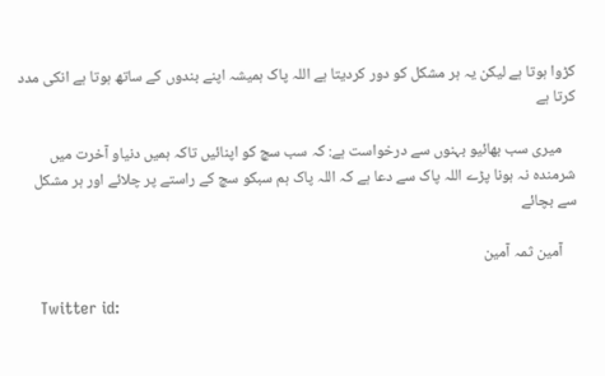کڑوا ہوتا ہے لیکن یہ ہر مشکل کو دور کردیتا ہے اللہ پاک ہمیشہ اپنے بندوں کے ساتھ ہوتا ہے انکی مدد کرتا ہے

    میری سب بھائیو بہنوں سے درخواست ہے: کہ سب سچ کو اپنائیں تاکہ ہمیں دنیاو آخرت میں شرمندہ نہ ہونا پڑے اللہ پاک سے دعا ہے کہ اللہ پاک ہم سبکو سچ کے راستے پر چلائے اور ہر مشکل سے بچائے

    آمین ثمہ آمین

    Twitter id: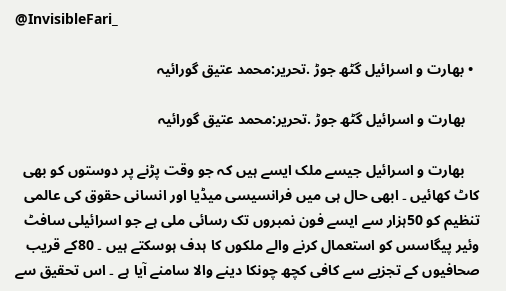@InvisibleFari_

  • بھارت و اسرائیل گٹھ جوڑ .تحریر:محمد عتیق گورائیہ

    بھارت و اسرائیل گٹھ جوڑ .تحریر:محمد عتیق گورائیہ

    بھارت و اسرائیل جیسے ملک ایسے ہیں کہ جو وقت پڑنے پر دوستوں کو بھی کاٹ کھائیں ۔ ابھی حال ہی میں فرانسیسی میڈیا اور انسانی حقوق کی عالمی تنظیم کو 50ہزار سے ایسے فون نمبروں تک رسائی ملی ہے جو اسرائیلی سافٹ وئیر پیگاسس کو استعمال کرنے والے ملکوں کا ہدف ہوسکتے ہیں ۔ 80کے قریب صحافیوں کے تجزیے سے کافی کچھ چونکا دینے والا سامنے آیا ہے ۔ اس تحقیق سے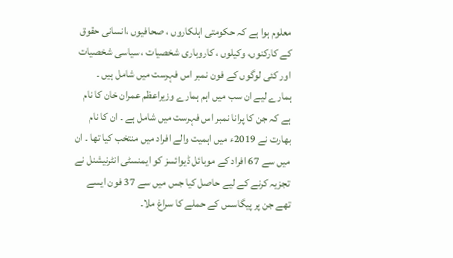معلوم ہوا ہے کہ حکومتی اہلکاروں ، صحافیوں ،انسانی حقوق کے کارکنوں، وکیلوں ، کاروباری شخصیات ، سیاسی شخصیات اور کئی لوگوں کے فون نمبر اس فہرست میں شامل ہیں ۔ ہمارے لیے ان سب میں اہم ہمارے وزیراعظم عمران خان کا نام ہے کہ جن کا پرانا نمبر اس فہرست میں شامل ہے ۔ ان کا نام بھارت نے 2019ء میں اہمیت والے افراد میں منتخب کیا تھا ۔ ان میں سے 67 افراد کے موبائل ڈیوائسز کو ایمنسٹی انٹرنیشنل نے تجزیہ کرنے کے لیے حاصل کیا جس میں سے 37 فون ایسے تھے جن پر پیگاسس کے حملے کا سراغ ملا۔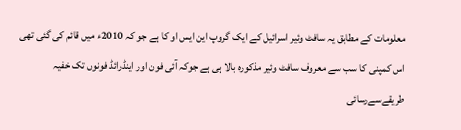معلومات کے مطابق یہ سافٹ وئیر اسرائیل کے ایک گروپ این ایس او کا ہے جو کہ 2010ء میں قائم کی گئی تھی اس کمپنی کا سب سے معروف سافٹ وئیر مذکورہ بالا ہی ہے جوکہ آئی فون اور اینڈرائڈ فونوں تک خفیہ طریقےسےرسائی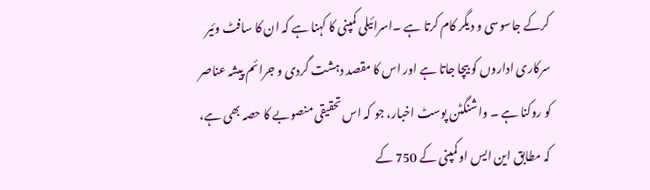کرکے جاسوسی و دیگر کام کرتا ہے ۔اسرائیلی کمپنی کا کہنا ہے کہ ان کا سافٹ وئیر سرکاری اداروں کو بیچا جاتا ہے اور اس کا مقصد دہشت گردی و جرائم پیشہ عناصر کو روکنا ہے ۔ واشنگٹن پوسٹ اخبار، جو کہ اس تحقیقی منصوبے کا حصہ بھی ہے، کہ مطابق این ایس او کمپنی کے 750 کے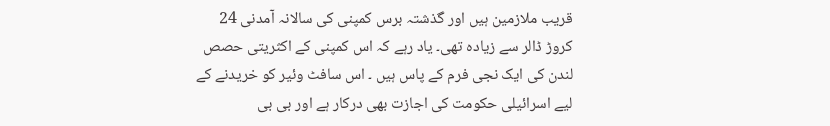قریب ملازمین ہیں اور گذشتہ برس کمپنی کی سالانہ آمدنی 24 کروڑ ڈالر سے زیادہ تھی۔ یاد رہے کہ اس کمپنی کے اکثریتی حصص لندن کی ایک نجی فرم کے پاس ہیں ۔ اس سافٹ وئیر کو خریدنے کے لیے اسرائیلی حکومت کی اجازت بھی درکار ہے اور بی بی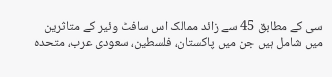سی کے مطابق 45 سے زائد ممالک اس سافٹ وئیر کے متاثرین میں شامل ہیں جن میں پاکستان، فلسطین، سعودی عرب، متحدہ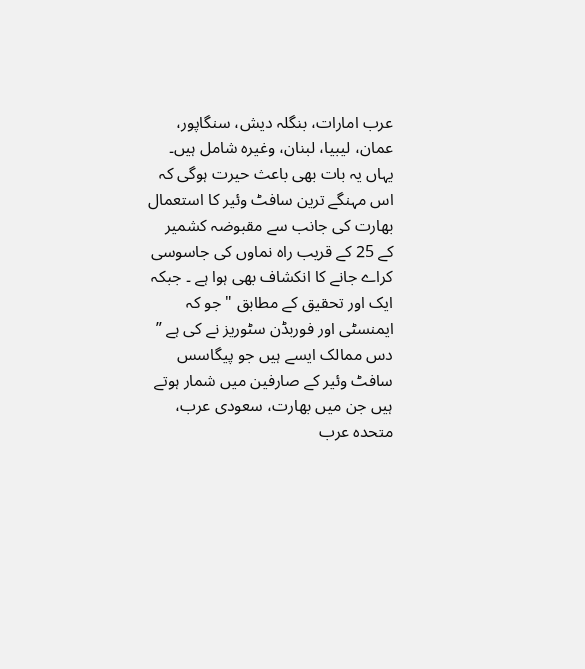عرب امارات، بنگلہ دیش، سنگاپور، عمان، لیبیا، لبنان، وغیرہ شامل ہیں۔ یہاں یہ بات بھی باعث حیرت ہوگی کہ اس مہنگے ترین سافٹ وئیر کا استعمال بھارت کی جانب سے مقبوضہ کشمیر کے 25 کے قریب راہ نماوں کی جاسوسی کراے جانے کا انکشاف بھی ہوا ہے ۔ جبکہ ایک اور تحقیق کے مطابق "جو کہ ایمنسٹی اور فوربڈن سٹوریز نے کی ہے ” دس ممالک ایسے ہیں جو پیگاسس سافٹ وئیر کے صارفین میں شمار ہوتے ہیں جن میں بھارت، سعودی عرب، متحدہ عرب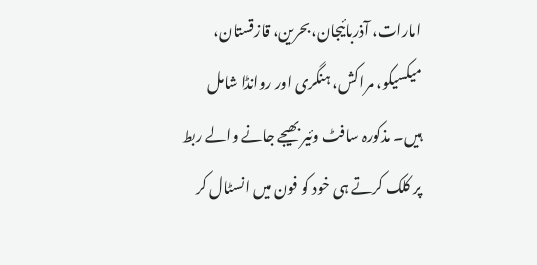امارات، آذربائیجان،بحرین، قازقستان، میکسیکو، مراکش، ہنگری اور روانڈا شامل ہیں۔ مذکورہ سافٹ وئیر بھیجے جانے والے ربط پر کلک کرتے ہی خود کو فون میں انسٹال کر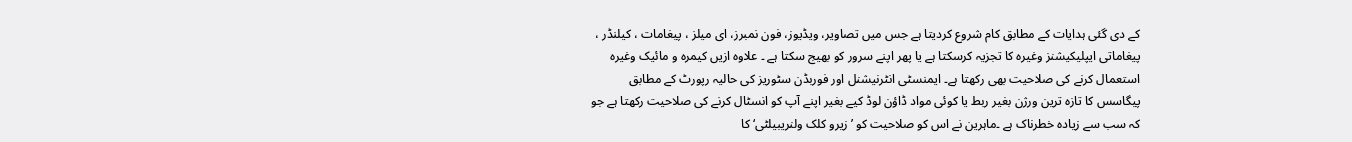کے دی گئی ہدایات کے مطابق کام شروع کردیتا ہے جس میں تصاویر، ویڈیوز، فون نمبرز، ای میلز ، پیغامات ، کیلنڈر ، پیغاماتی ایپلیکیشنز وغیرہ کا تجزیہ کرسکتا ہے یا پھر اپنے سرور کو بھیج سکتا ہے ۔ علاوہ ازیں کیمرہ و مائیک وغیرہ استعمال کرنے کی صلاحیت بھی رکھتا ہے۔ ایمنسٹی انٹرنیشنل اور فوربڈن سٹوریز کی حالیہ رپورٹ کے مطابق پیگاسس کا تازہ ترین ورژن بغیر ربط یا کوئی مواد ڈاؤن لوڈ کیے بغیر اپنے آپ کو انسٹال کرنے کی صلاحیت رکھتا ہے جو کہ سب سے زیادہ خطرناک ہے ۔ماہرین نے اس کو صلاحیت کو ’زیرو کلک ولنریبیلٹی‘ کا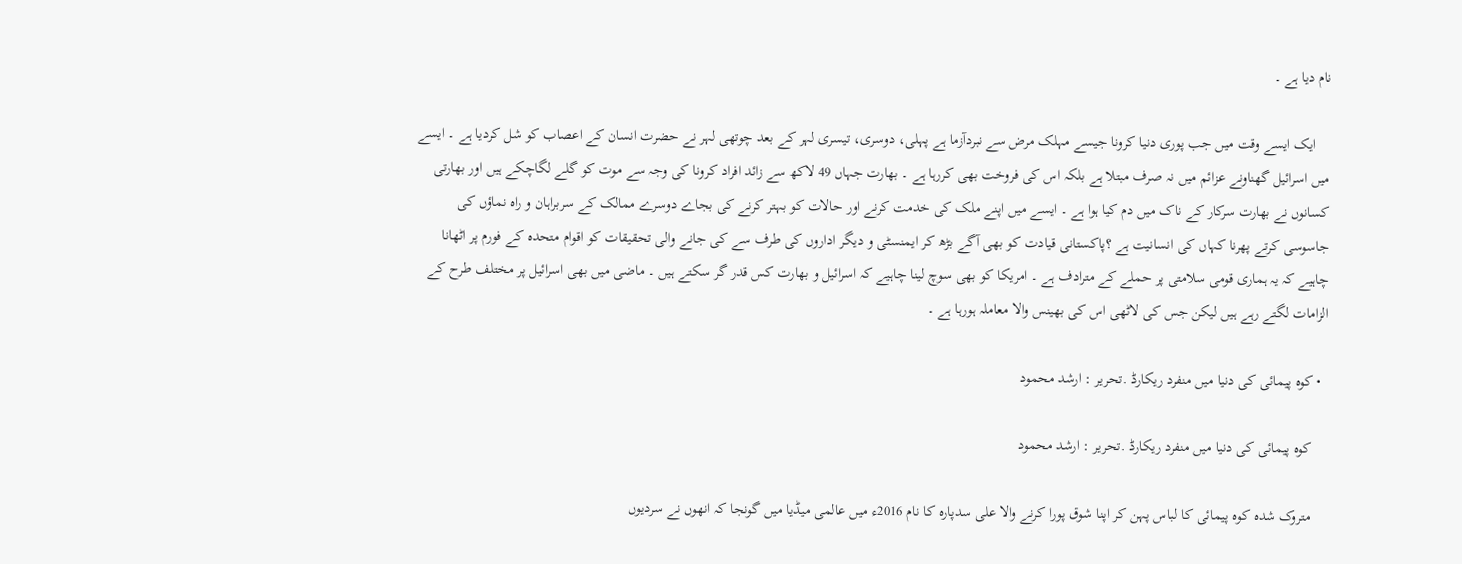نام دیا ہے ۔

    ایک ایسے وقت میں جب پوری دنیا کرونا جیسے مہلک مرض سے نبردآزما ہے پہلی، دوسری، تیسری لہر کے بعد چوتھی لہر نے حضرت انسان کے اعصاب کو شل کردیا ہے ۔ ایسے میں اسرائیل گھناونے عزائم میں نہ صرف مبتلا ہے بلکہ اس کی فروخت بھی کررہا ہے ۔ بھارت جہاں 49 لاکھ سے زائد افراد کرونا کی وجہ سے موت کو گلے لگاچکے ہیں اور بھارتی کسانوں نے بھارت سرکار کے ناک میں دم کیا ہوا ہے ۔ ایسے میں اپنے ملک کی خدمت کرنے اور حالات کو بہتر کرنے کی بجاے دوسرے ممالک کے سربراہان و راہ نماؤں کی جاسوسی کرتے پھرنا کہاں کی انسانیت ہے ؟پاکستانی قیادت کو بھی آگے بڑھ کر ایمنسٹی و دیگر اداروں کی طرف سے کی جانے والی تحقیقات کو اقوام متحدہ کے فورم پر اٹھانا چاہیے کہ یہ ہماری قومی سلامتی پر حملے کے مترادف ہے ۔ امریکا کو بھی سوچ لینا چاہیے کہ اسرائیل و بھارت کس قدر گر سکتے ہیں ۔ ماضی میں بھی اسرائیل پر مختلف طرح کے الزامات لگتے رہے ہیں لیکن جس کی لاٹھی اس کی بھینس والا معاملہ ہورہا ہے ۔

  • کوہ پیمائی کی دنیا میں منفرد ریکارڈ .تحریر : ارشد محمود

    کوہ پیمائی کی دنیا میں منفرد ریکارڈ .تحریر : ارشد محمود

    متروک شدہ کوہ پیمائی کا لباس پہن کر اپنا شوق پورا کرنے والا علی سدپارہ کا نام 2016ء میں عالمی میڈیا میں گونجا کہ انھوں نے سردیوں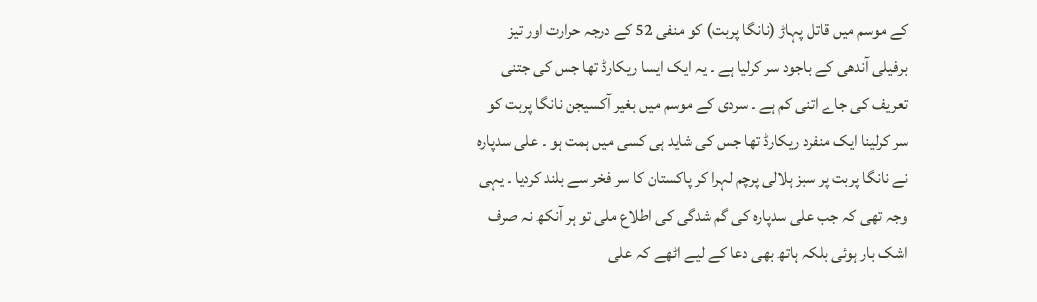کے موسم میں قاتل پہاڑ (نانگا پربت) کو منفی 52 کے درجہ حرارت اور تیز برفیلی آندھی کے باجود سر کرلیا ہے ۔ یہ ایک ایسا ریکارڈ تھا جس کی جتنی تعریف کی جاے اتنی کم ہے ۔ سردی کے موسم میں بغیر آکسیجن نانگا پربت کو سر کرلینا ایک منفرد ریکارڈ تھا جس کی شاید ہی کسی میں ہمت ہو ۔ علی سدپارہ نے نانگا پربت پر سبز ہلالی پرچم لہرا کر پاکستان کا سر فخر سے بلند کردیا ۔ یہی وجہ تھی کہ جب علی سدپارہ کی گم شدگی کی اطلاع ملی تو ہر آنکھ نہ صرف اشک بار ہوئی بلکہ ہاتھ بھی دعا کے لیے اٹھے کہ علی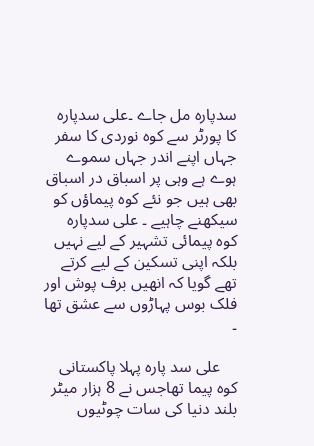سدپارہ مل جاے ۔علی سدپارہ کا پورٹر سے کوہ نوردی کا سفر جہاں اپنے اندر جہاں سموے ہوے ہے وہی پر اسباق در اسباق بھی ہیں جو نئے کوہ پیماؤں کو سیکھنے چاہیے ۔ علی سدپارہ کوہ پیمائی تشہیر کے لیے نہیں بلکہ اپنی تسکین کے لیے کرتے تھے گویا کہ انھیں برف پوش اور فلک بوس پہاڑوں سے عشق تھا ۔

    علی سد پارہ پہلا پاکستانی کوہ پیما تھاجس نے 8 ہزار میٹر بلند دنیا کی سات چوٹیوں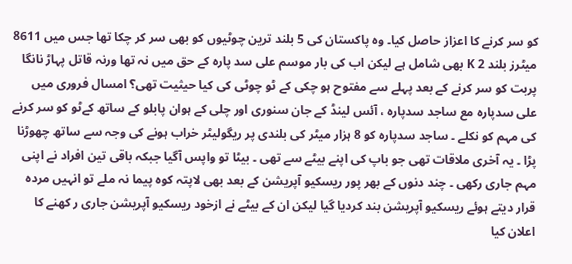کو سر کرنے کا اعزاز حاصل کیا۔ وہ پاکستان کی 5 بلند ترین چوٹیوں کو بھی سر کر چکا تھا جس میں 8611 میٹرز بلند K 2 بھی شامل ہے لیکن اب کی بار موسم علی سد پارہ کے حق میں نہ تھا ورنہ قاتل پہاڑ نانگا پربت کو سر کرنے کے بعد پہلے سے مفتوح ہو چکی کے ٹو چوٹی کی کیا حیثیت تھی؟ امسال فروری میں علی سدپارہ مع ساجد سدپارہ ، آئس لینڈ کے جان سنوری اور چلی کے ہوان پابلو کے ساتھ کےٹو کو سر کرنے کی مہم کو نکلے ۔ ساجد سدپارہ کو 8 ہزار میٹر کی بلندی پر ریگولیٹر خراب ہونے کی وجہ سے ساتھ چھوڑنا پڑا ۔ یہ آخری ملاقات تھی جو باپ کی اپنے بیٹے سے تھی ۔ بیٹا تو واپس آگیا جبکہ باقی تین افراد نے اپنی مہم جاری رکھی ۔ چند دنوں کے بھر پور ریسکیو آپریشن کے بعد بھی لاپتہ کوہ پیما نہ ملے تو انہیں مردہ قرار دیتے ہوئے ریسکیو آپریشن بند کردیا گیا لیکن ان کے بیٹے نے ازخود ریسکیو آپریشن جاری ر کھنے کا اعلان کیا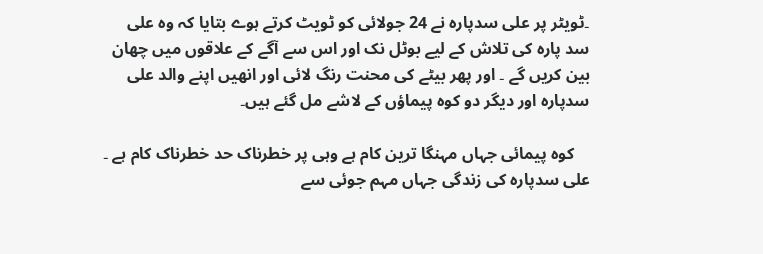۔ٹویٹر پر علی سدپارہ نے 24 جولائی کو ٹویٹ کرتے ہوے بتایا کہ وہ علی سد پارہ کی تلاش کے لیے بوٹل نک اور اس سے آگے کے علاقوں میں چھان بین کریں گے ۔ اور پھر بیٹے کی محنت رنگ لائی اور انھیں اپنے والد علی سدپارہ اور دیگر دو کوہ پیماؤں کے لاشے مل گئے ہیں۔

    کوہ پیمائی جہاں مہنگا ترین کام ہے وہی پر خطرناک حد خطرناک کام ہے ۔ علی سدپارہ کی زندگی جہاں مہم جوئی سے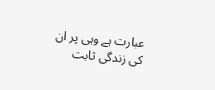عبارت ہے وہی پر ان کی زندگی ثابت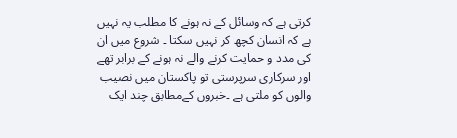کرتی ہے کہ وسائل کے نہ ہونے کا مطلب یہ نہیں ہے کہ انسان کچھ کر نہیں سکتا ۔ شروع میں ان کی مدد و حمایت کرنے والے نہ ہونے کے برابر تھے اور سرکاری سرپرستی تو پاکستان میں نصیب والوں کو ملتی ہے ۔خبروں کےمطابق چند ایک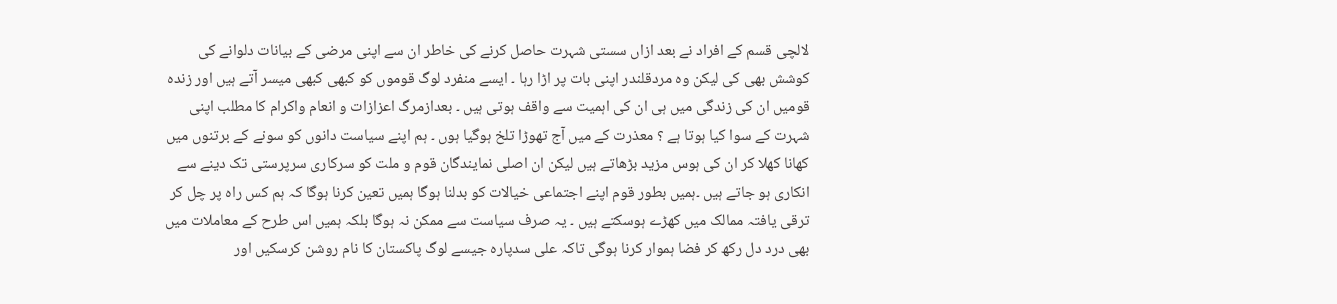لالچی قسم کے افراد نے بعد ازاں سستی شہرت حاصل کرنے کی خاطر ان سے اپنی مرضی کے بیانات دلوانے کی کوشش بھی کی لیکن وہ مردقلندر اپنی بات پر اڑا رہا ۔ ایسے منفرد لوگ قوموں کو کبھی کبھی میسر آتے ہیں اور زندہ قومیں ان کی زندگی میں ہی ان کی اہمیت سے واقف ہوتی ہیں ۔ بعدازمرگ اعزازات و انعام واکرام کا مطلب اپنی شہرت کے سوا کیا ہوتا ہے ؟ معذرت کے میں آج تھوڑا تلخ ہوگیا ہوں ۔ ہم اپنے سیاست دانوں کو سونے کے برتنوں میں کھانا کھلا کر ان کی ہوس مزید بڑھاتے ہیں لیکن ان اصلی نمایندگان قوم و ملت کو سرکاری سرپرستی تک دینے سے انکاری ہو جاتے ہیں ۔ہمیں بطور قوم اپنے اجتماعی خیالات کو بدلنا ہوگا ہمیں تعین کرنا ہوگا کہ ہم کس راہ پر چل کر ترقی یافتہ ممالک میں کھڑے ہوسکتے ہیں ۔ یہ صرف سیاست سے ممکن نہ ہوگا بلکہ ہمیں اس طرح کے معاملات میں بھی درد دل رکھ کر فضا ہموار کرنا ہوگی تاکہ علی سدپارہ جیسے لوگ پاکستان کا نام روشن کرسکیں اور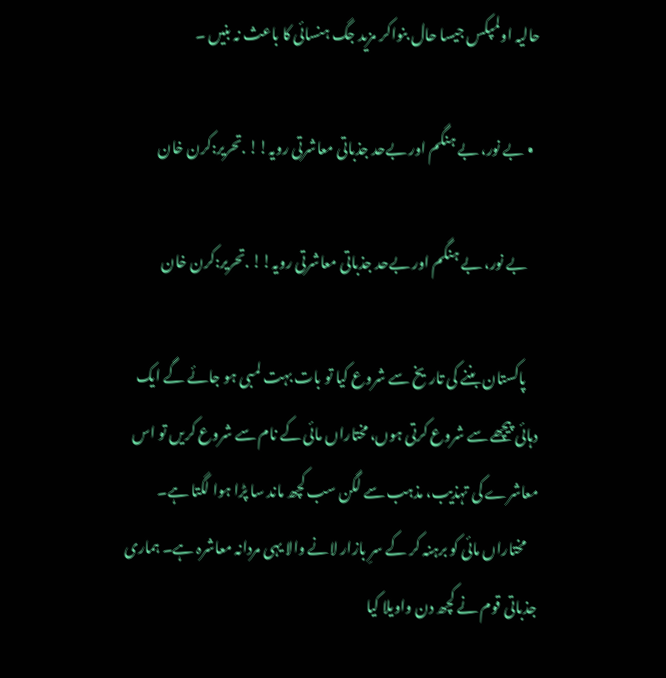حالیہ اولمپکس جیسا حال بنواکر مزید جگ ہنسائی کا باعث نہ بنیں ۔

  • بے نور، بے ہنگم اور بےحد جذباتی معاشرتی رویہ!! .تحریر:کرن خان

    بے نور، بے ہنگم اور بےحد جذباتی معاشرتی رویہ!! .تحریر:کرن خان

    پاکستان بننے کی تاریخ سے شروع کیا تو بات بہت لمبی ہو جائے گے ایک دہائی پیچھے سے شروع کرتی ہوں، مختاراں مائی کے نام سے شروع کریں تو اس معاشرے کی تہذیب، مذہب سے لگن سب کچھ ماند سا پڑا ہوا لگتا ہے۔
    مختاراں مائی کو برہنہ کر کے سرِ بازار لانے والا یہی مردانہ معاشرہ ہے۔ ہماری جذباتی قوم نے کچھ دن واویلا کیا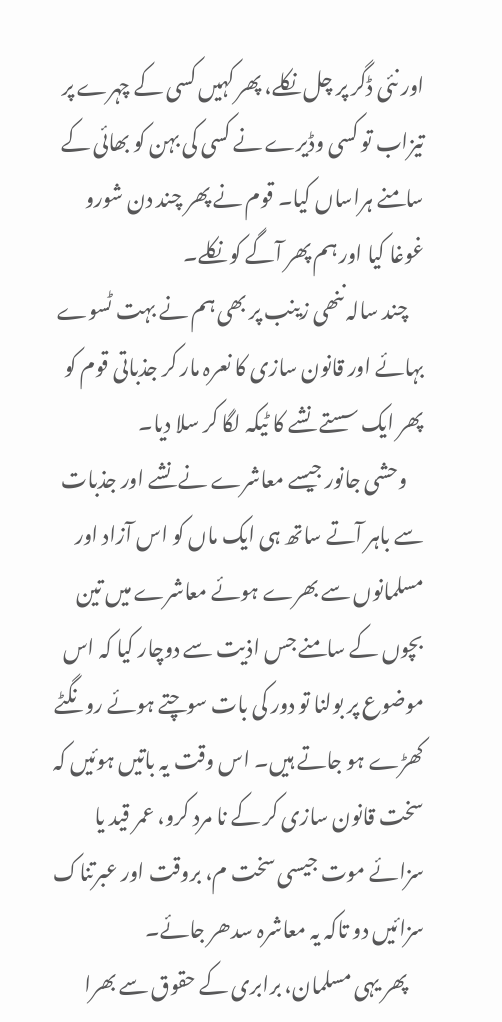اور نئی ڈگر پر چل نکلے، پھر کہیں کسی کے چہرے پر تیزاب تو کسی وڈیرے نے کسی کی بہن کو بھائی کے سامنے ہراساں کیا۔ قوم نے پھر چند دن شورو غوغا کیا اور ہم پھر آگے کو نکلے۔
    چند سالہ ننھی زینب پر بھی ہم نے بہت ٹسوے بہائے اور قانون سازی کا نعرہ مار کر جذباتی قوم کو پھر ایک سستے نشے کا ٹیکہ لگا کر سلا دیا۔
    وحشی جانور جیسے معاشرے نے نشے اور جذبات سے باہر آتے ساتھ ہی ایک ماں کو اس آزاد اور مسلمانوں سے بھرے ہوئے معاشرے میں تین بچوں کے سامنے جس اذیت سے دوچار کیا کہ اس موضوع پر بولنا تو دور کی بات سوچتے ہوئے رونگٹے کھڑے ہو جاتے ہیں۔ اس وقت یہ باتیں ہوئیں کہ سخت قانون سازی کر کے نا مرد کرو، عمر قید یا سزائے موت جیسی سخت م، بروقت اور عبرتناک سزائیں دو تاکہ یہ معاشرہ سدھر جائے۔
    پھر یہی مسلمان، برابری کے حقوق سے بھرا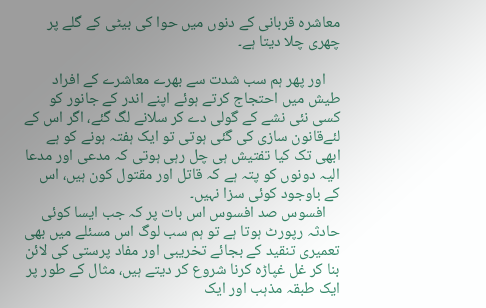معاشرہ قربانی کے دنوں میں حوا کی بیٹی کے گلے پر چھری چلا دیتا ہے۔

    اور پھر ہم سب شدت سے بھرے معاشرے کے افراد طیش میں احتجاج کرتے ہوئے اپنے اندر کے جانور کو کسی نئی نشے کے گولی دے کر سلانے لگ گئے، اگر اس کے لئےقانون سازی کی گئی ہوتی تو ایک ہفتہ ہونے کو ہے ابھی تک کیا تفتیش ہی چل رہی ہوتی کہ مدعی اور مدعا الیہ دونوں کو پتہ ہے کہ قاتل اور مقتول کون ہیں، اس کے باوجود کوئی سزا نہیں۔
    افسوس صد افسوس اس بات پر کہ جب ایسا کوئی حادثہ رپورٹ ہوتا ہے تو ہم سب لوگ اس مسئلے میں بھی تعمیری تنقید کے بجائے تخریبی اور مفاد پرستی کی لائن بنا کر غل غپاڑہ کرنا شروع کر دیتے ہیں، مثال کے طور پر ایک طبقہ مذہب اور ایک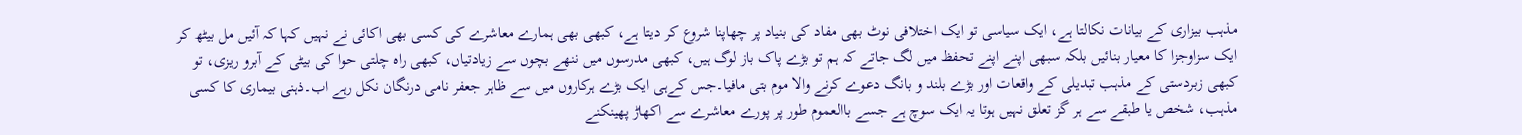مذہب بیزاری کے بیانات نکالتا ہے، ایک سیاسی تو ایک اختلافی نوٹ بھی مفاد کی بنیاد پر چھاپنا شروع کر دیتا ہے، کبھی بھی ہمارے معاشرے کی کسی بھی اکائی نے نہیں کہا کہ آئیں مل بیٹھ کر ایک سزاوجزا کا معیار بنائیں بلکہ سبھی اپنے اپنے تحفظ میں لگ جاتے کہ ہم تو بڑے پاک باز لوگ ہیں، کبھی مدرسوں میں ننھے بچوں سے زیادتیاں، کبھی راہ چلتی حوا کی بیٹی کے آبرو ریزی، تو کبھی زبردستی کے مذہب تبدیلی کے واقعات اور بڑے بلند و بانگ دعوے کرنے والا موم بتی مافیا۔جس کےہی ایک بڑے ہرکاروں میں سے ظاہر جعفر نامی درنگان نکل رہے اب۔ذہنی بیماری کا کسی مذہب، شخص یا طبقے سے ہر گز تعلق نہیں ہوتا یہ ایک سوچ ہے جسے باالعموم طور پر پورے معاشرے سے اکھاڑ پھینکنے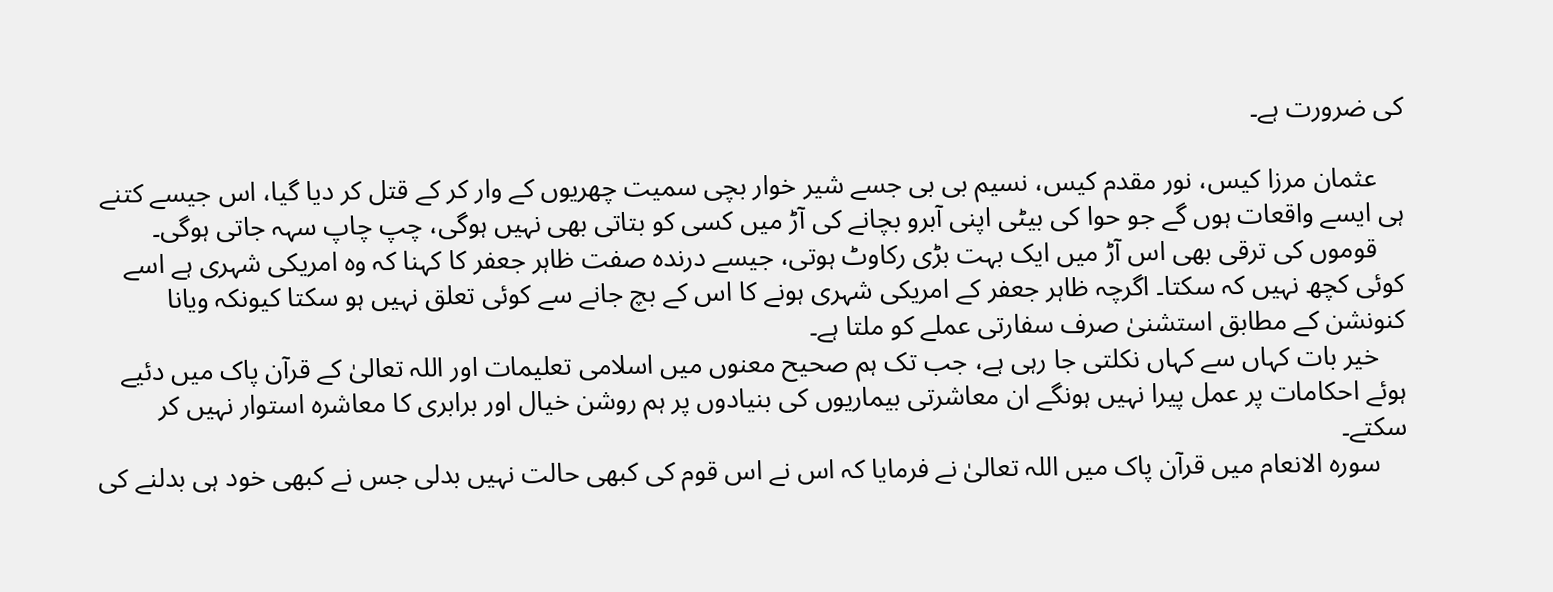کی ضرورت ہے۔

    عثمان مرزا کیس، نور مقدم کیس، نسیم بی بی جسے شیر خوار بچی سمیت چھریوں کے وار کر کے قتل کر دیا گیا، اس جیسے کتنے ہی ایسے واقعات ہوں گے جو حوا کی بیٹی اپنی آبرو بچانے کی آڑ میں کسی کو بتاتی بھی نہیں ہوگی، چپ چاپ سہہ جاتی ہوگی۔
    قوموں کی ترقی بھی اس آڑ میں ایک بہت بڑی رکاوٹ ہوتی، جیسے درندہ صفت ظاہر جعفر کا کہنا کہ وہ امریکی شہری ہے اسے کوئی کچھ نہیں کہ سکتا۔ اگرچہ ظاہر جعفر کے امریکی شہری ہونے کا اس کے بچ جانے سے کوئی تعلق نہیں ہو سکتا کیونکہ ویانا کنونشن کے مطابق استشنیٰ صرف سفارتی عملے کو ملتا ہے۔
    خیر بات کہاں سے کہاں نکلتی جا رہی ہے، جب تک ہم صحیح معنوں میں اسلامی تعلیمات اور اللہ تعالیٰ کے قرآن پاک میں دئیے ہوئے احکامات پر عمل پیرا نہیں ہونگے ان معاشرتی بیماریوں کی بنیادوں پر ہم روشن خیال اور برابری کا معاشرہ استوار نہیں کر سکتے۔
    سورہ الانعام میں قرآن پاک میں اللہ تعالیٰ نے فرمایا کہ اس نے اس قوم کی کبھی حالت نہیں بدلی جس نے کبھی خود ہی بدلنے کی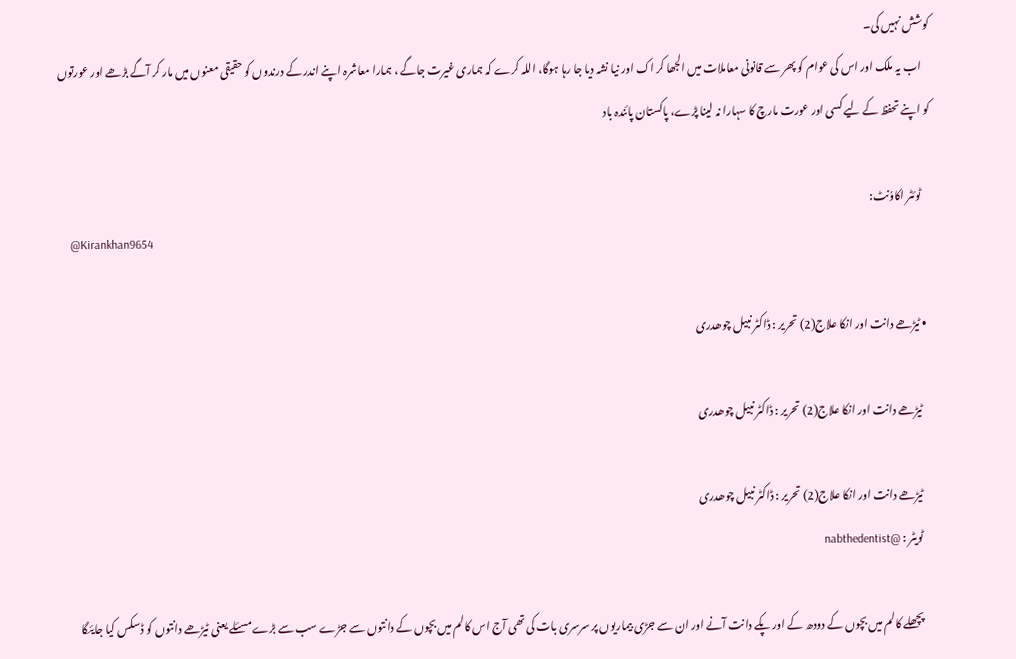کوشش نہیں کی۔
    اب یہ ملک اور اس کی عوام کو پھر سے قانونی معاملات میں الجھا کر اک اور نیا نشہ دیا جا رہا ہوگا، اللہ کرے کہ ہماری غیرت جاگے ، ہمارا معاشرہ اپنے اندر کے درندوں کو حقیقی معنوں میں مار کر آگے بڑھے اور عورتوں کو اپنے تحفظ کے لیے کسی اور عورت مارچ کا سہارا نہ لینا پڑے، پاکستان پائندہ باد

    ٹوئٹر اکاوُنٹ:
    @Kirankhan9654

  • ٹیڑھے دانت اور انکا علاج(2) تحریر : ڈاکٹر نبیل چوھدری

    ٹیڑھے دانت اور انکا علاج(2) تحریر : ڈاکٹر نبیل چوھدری

    ٹیڑھے دانت اور انکا علاج(2) تحریر : ڈاکٹر نبیل چوھدری
    ٹویٹر : @nabthedentist

    پچھلے کالم میں بچوں کے دودھ کے اور پکے دانت آنے اور ان سے جڑی بیماریوں پر سرسری بات کی تھی آج اس کالم میں بچوں کے دانتوں سے جڑے سب سے بڑے مسئلے یعنی ٹیڑھے دانتوں کو ڈسکس کیا جایئگا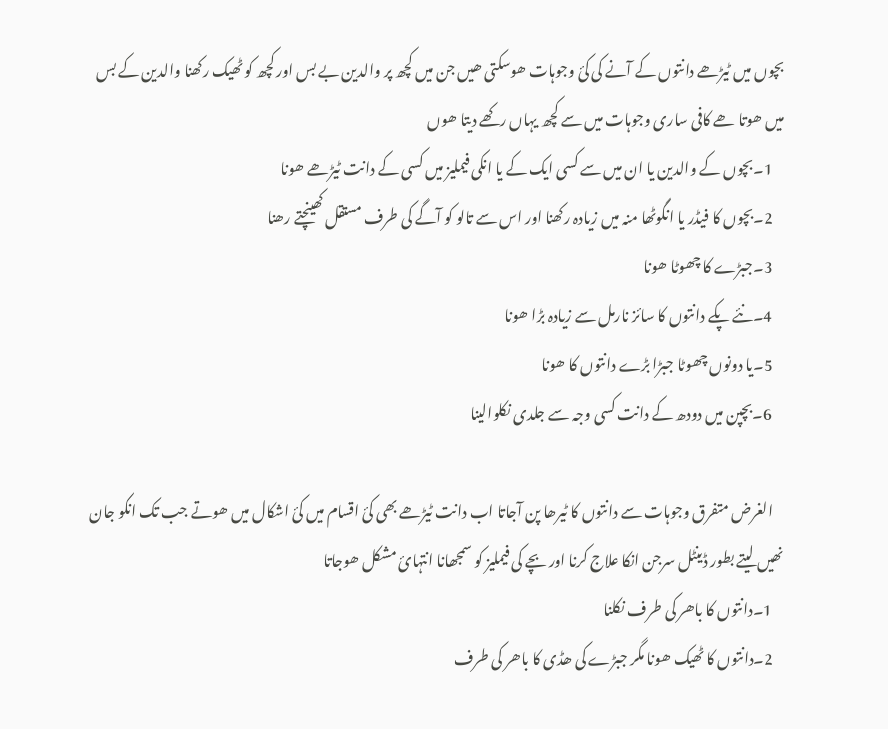بچوں میں ٹیڑھے دانتوں کے آنے کی کئ وجوہات ھوسکتی ھیں جن میں کچھ پر والدین بے بس اور کچھ کو ٹھیک رکھنا والدین کے بس میں ھوتا ھے کافی ساری وجوہات میں سے کچھ یہاں رکھے دیتا ھوں
    1۔بچوں کے والدین یا ان میں سے کسی ایک کے یا انکی فیملیز میں کسی کے دانت ٹیڑھے ھونا
    2۔بچوں کا فیڈر یا انگوٹھا منہ میں زیادہ رکھنا اور اس سے تالو کو آگے کی طرف مستقل کھینچتے رھنا
    3۔جبڑے کا چھوٹا ھونا
    4۔نئے پکے دانتوں کا سائز نارمل سے زیادہ بڑا ھونا
    5۔یا دونوں چھوٹا جبڑا بڑے دانتوں کا ھونا
    6۔بچپن میں دودھ کے دانت کسی وجہ سے جلدی نکلوالینا

    الغرض متفرق وجوہات سے دانتوں کا ٹیرھا پن آجاتا اب دانت ٹیڑھے بھی کئ اقسام میں کئ اشکال میں ھوتے جب تک انکو جان نھیں لیتے بطور ڈینٹل سرجن انکا علاج کرنا اور بچے کی فیملیز کو سمجھانا انتہائ مشکل ھوجاتا
    1۔دانتوں کا باھر کی طرف نکلنا
    2۔دانتوں کا ٹھیک ھونا مگر جبڑے کی ھڈی کا باھر کی طرف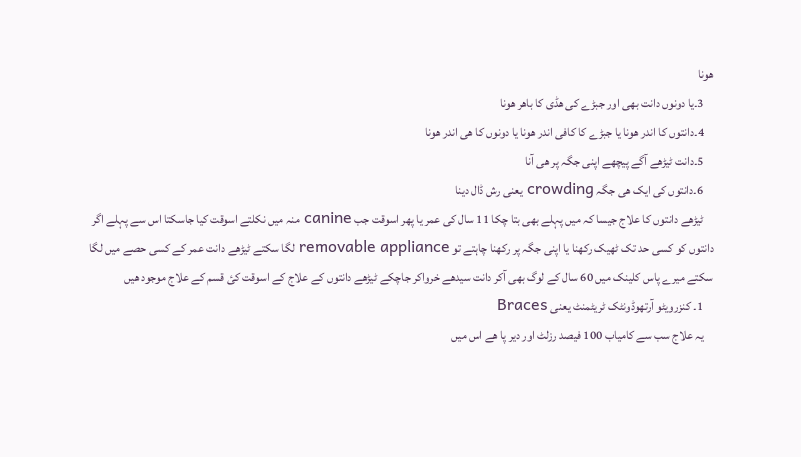ھونا
    3۔یا دونوں دانت بھی اور جبڑے کی ھڈی کا باھر ھونا
    4۔دانتوں کا اندر ھونا یا جبڑے کا کافی اندر ھونا یا دونوں کا ھی اندر ھونا
    5۔دانت ٹیڑھے آگے پیچھے اپنی جگہ پر ھی آنا
    6۔دانتوں کی ایک ھی جگہ crowding یعنی رش ڈال دینا
    ٹیڑھے دانتوں کا علاج جیسا کہ میں پہلے بھی بتا چکا 11 سال کی عمر یا پھر اسوقت جب canine منہ میں نکلتے اسوقت کیا جاسکتا اس سے پہلے اگر دانتوں کو کسی حد تک ٹھیک رکھنا یا اپنی جگہ پر رکھنا چاہتے تو removable appliance لگا سکتے ٹیڑھے دانت عمر کے کسی حصے میں لگا سکتے میرے پاس کلینک میں 60 سال کے لوگ بھی آکر دانت سیدھے خرواکر جاچکے ٹیڑھے دانتوں کے علاج کے اسوقت کئ قسم کے علاج موجود ھیں
    1۔ کنزرویٹو آرتھوڈونٹک ٹریٹمنٹ یعنی Braces
    یہ علاج سب سے کامیاب 100 فیصد رزلٹ اور دیر پا ھے اس میں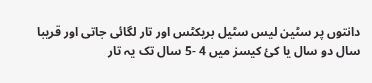دانتوں پر سٹین لیس سٹیل بریکٹس اور تار لگائی جاتی اور قریبا سال دو سال یا کئ کیسز میں 4 -5 سال تک یہ تار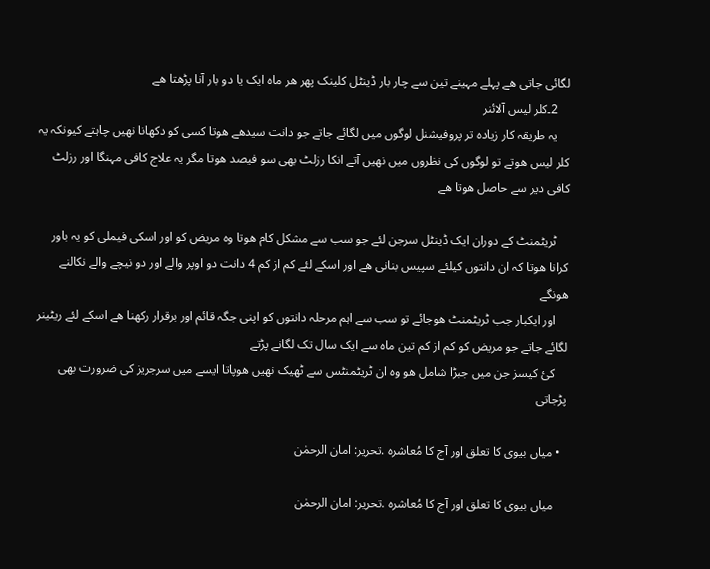لگائی جاتی ھے پہلے مہینے تین سے چار بار ڈینٹل کلینک پھر ھر ماہ ایک یا دو بار آنا پڑھتا ھے
    2۔کلر لیس آلائنر
    یہ طریقہ کار زیادہ تر پروفیشنل لوگوں میں لگائے جاتے جو دانت سیدھے ھوتا کسی کو دکھانا نھیں چاہتے کیونکہ یہ کلر لیس ھوتے تو لوگوں کی نظروں میں نھیں آتے انکا رزلٹ بھی سو فیصد ھوتا مگر یہ علاج کافی مہنگا اور رزلٹ کافی دیر سے حاصل ھوتا ھے

    ٹریٹمنٹ کے دوران ایک ڈینٹل سرجن لئے جو سب سے مشکل کام ھوتا وہ مریض کو اور اسکی فیملی کو یہ باور کرانا ھوتا کہ ان دانتوں کیلئے سپیس بنانی ھے اور اسکے لئے کم از کم 4 دانت دو اوپر والے اور دو نیچے والے نکالنے ھونگے
    اور ایکبار جب ٹریٹمنٹ ھوجائے تو سب سے اہم مرحلہ دانتوں کو اپنی جگہ قائم اور برقرار رکھنا ھے اسکے لئے ریٹینر لگائے جاتے جو مریض کو کم از کم تین ماہ سے ایک سال تک لگانے پڑتے
    کئ کیسز جن میں جبڑا شامل ھو وہ ان ٹریٹمنٹس سے ٹھیک نھیں ھوپاتا ایسے میں سرجریز کی ضرورت بھی پڑجاتی

  • میاں بیوی کا تعلق اور آج کا مُعاشرہ .تحریر: امان الرحمٰن

    میاں بیوی کا تعلق اور آج کا مُعاشرہ .تحریر: امان الرحمٰن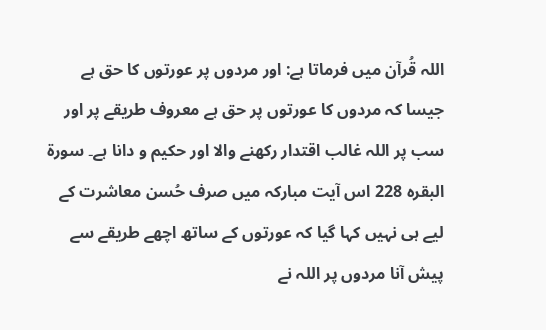اللہ قُرآن میں فرماتا ہے: اور مردوں پر عورتوں کا حق ہے جیسا کہ مردوں کا عورتوں پر حق ہے معروف طریقے پر اور سب پر اللہ غالب اقتدار رکھنے والا اور حکیم و دانا ہے۔ سورۃ البقرہ 228 اس آیت مبارکہ میں صرف حُسن معاشرت کے لیے ہی نہیں کہا گیا کہ عورتوں کے ساتھ اچھے طریقے سے پیش آنا مردوں پر اللہ نے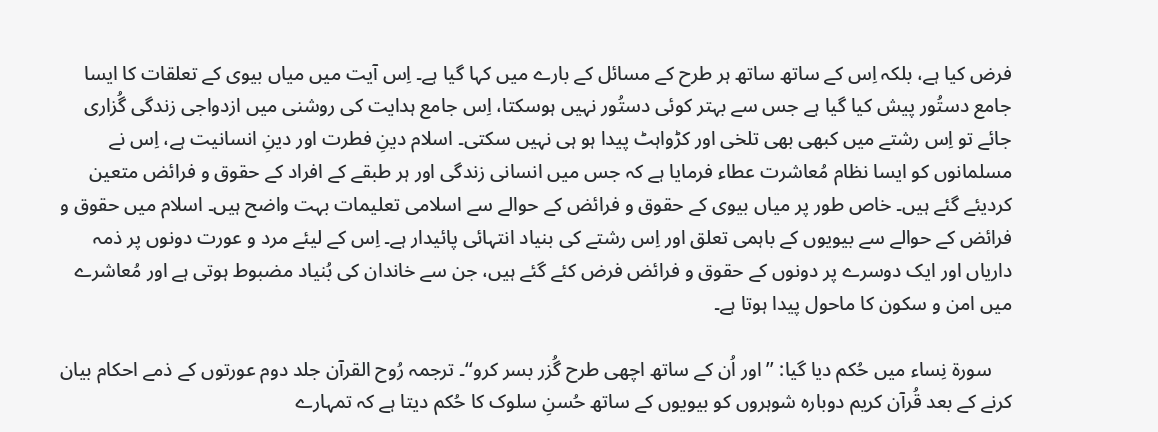فرض کیا ہے، بلکہ اِس کے ساتھ ساتھ ہر طرح کے مسائل کے بارے میں کہا گیا ہے۔ اِس آیت میں میاں بیوی کے تعلقات کا ایسا جامع دستُور پیش کیا گیا ہے جس سے بہتر کوئی دستُور نہیں ہوسکتا، اِس جامع ہدایت کی روشنی میں ازدواجی زندگی گُزاری جائے تو اِس رشتے میں کبھی بھی تلخی اور کڑواہٹ پیدا ہو ہی نہیں سکتی۔ اسلام دینِ فطرت اور دینِ انسانیت ہے، اِس نے مسلمانوں کو ایسا نظام مُعاشرت عطاء فرمایا ہے کہ جس میں انسانی زندگی اور ہر طبقے کے افراد کے حقوق و فرائض متعین کردیئے گئے ہیں۔ خاص طور پر میاں بیوی کے حقوق و فرائض کے حوالے سے اسلامی تعلیمات بہت واضح ہیں۔ اسلام میں حقوق و فرائض کے حوالے سے بیویوں کے باہمی تعلق اور اِس رشتے کی بنیاد انتہائی پائیدار ہے۔ اِس کے لیئے مرد و عورت دونوں پر ذمہ داریاں اور ایک دوسرے پر دونوں کے حقوق و فرائض فرض کئے گئے ہیں، جن سے خاندان کی بُنیاد مضبوط ہوتی ہے اور مُعاشرے میں امن و سکون کا ماحول پیدا ہوتا ہے۔

    سورۃ نِساء میں حُکم دیا گیا: ’’اور اُن کے ساتھ اچھی طرح گُزر بسر کرو‘‘۔ ترجمہ رُوح القرآن جلد دوم عورتوں کے ذمے احکام بیان کرنے کے بعد قُرآن کریم دوبارہ شوہروں کو بیویوں کے ساتھ حُسنِ سلوک کا حُکم دیتا ہے کہ تمہارے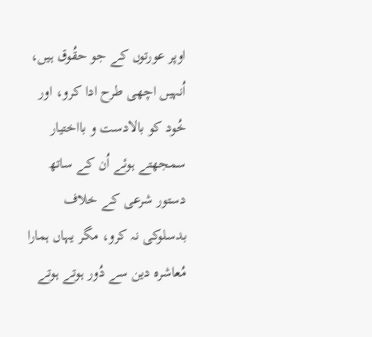اوپر عورتوں کے جو حقُوق ہیں، اُنہیں اچھی طرح ادا کرو، اور خُود کو بالادست و بااختیار سمجھتے ہوئے اُن کے ساتھ دستور شرعی کے خلاف بدسلوکی نہ کرو، مگر یہاں ہمارا مُعاشرہ دین سے دُور ہوتے ہوتے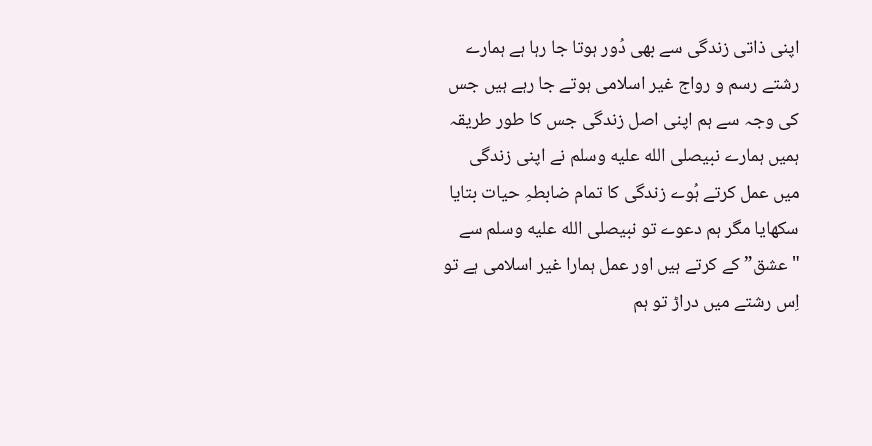اپنی ذاتی زندگی سے بھی دُور ہوتا جا رہا ہے ہمارے رشتے رسم و رواج غیر اسلامی ہوتے جا رہے ہیں جس کی وجہ سے ہم اپنی اصل زندگی جس کا طور طریقہ ہمیں ہمارے نبیصلى الله عليه وسلم نے اپنی زندگی میں عمل کرتے ہُوے زندگی کا تمام ضابطہِ حیات بتایا سکھایا مگر ہم دعوے تو نبیصلى الله عليه وسلم سے "عشق” کے کرتے ہیں اور عمل ہمارا غیر اسلامی ہے تو اِس رشتے میں دراڑ تو ہم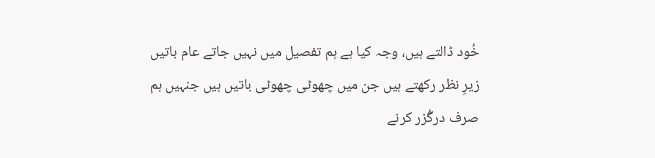خُود ڈالتے ہیں، وجہ کیا ہے ہم تفصیل میں نہیں جاتے عام باتیں زیرِ نظر رکھتے ہیں جن میں چھوٹی چھوٹی باتیں ہیں جنہیں ہم صرف درگُزر کرنے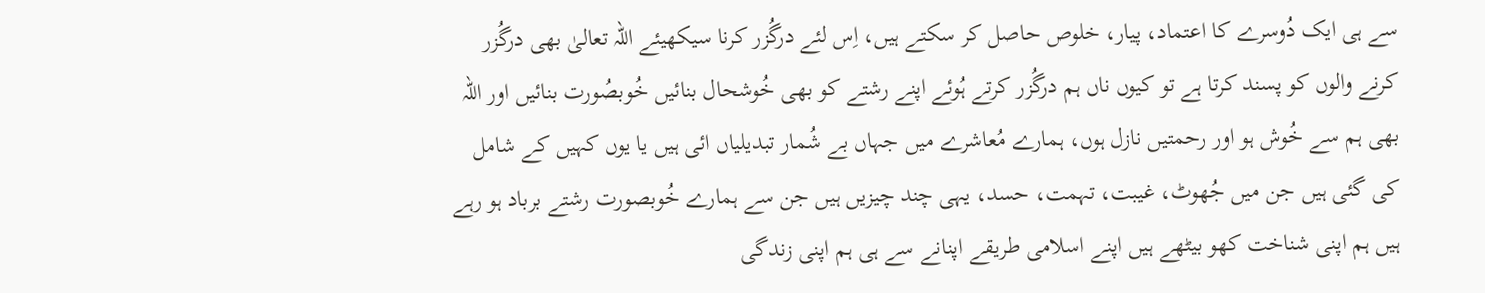سے ہی ایک دُوسرے کا اعتماد، پیار، خلوص حاصل کر سکتے ہیں، اِس لئے درگُزر کرنا سیکھیئے اللہ تعالیٰ بھی درگُزر کرنے والوں کو پسند کرتا ہے تو کیوں ناں ہم درگُزر کرتے ہُوئے اپنے رشتے کو بھی خُوشحال بنائیں خُوبصُورت بنائیں اور اللہ بھی ہم سے خُوش ہو اور رحمتیں نازل ہوں، ہمارے مُعاشرے میں جہاں بے شُمار تبدیلیاں ائی ہیں یا یوں کہیں کے شامل کی گئی ہیں جن میں جُھوٹ، غیبت، تہمت، حسد، یہی چند چیزیں ہیں جن سے ہمارے خُوبصورت رشتے برباد ہو رہے ہیں ہم اپنی شناخت کھو بیٹھے ہیں اپنے اسلامی طریقے اپنانے سے ہی ہم اپنی زندگی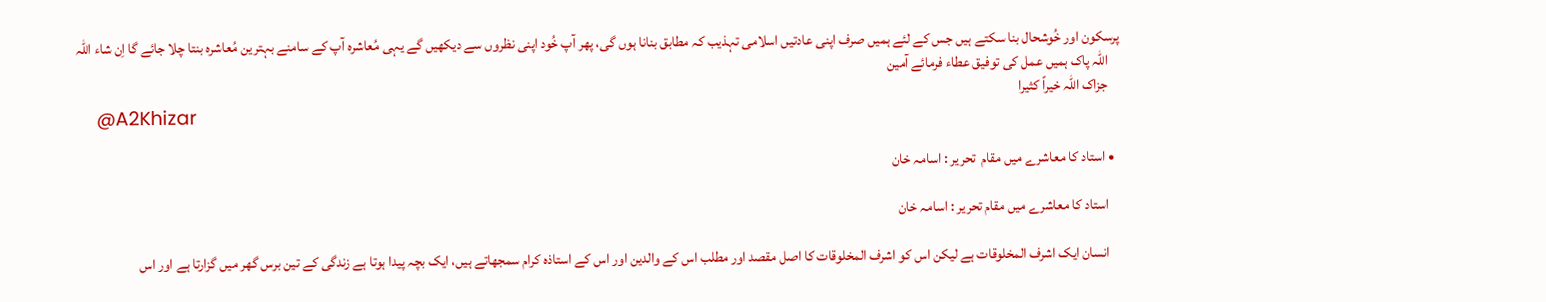پرسکون اور خُوشحال بنا سکتے ہیں جس کے لئے ہمیں صرف اپنی عادتیں اسلامی تہذیب کہ مطابق بنانا ہوں گی، پھر آپ خُود اپنی نظروں سے دیکھیں گے یہی مُعاشرہ آپ کے سامنے بہترین مُعاشرہ بنتا چلا جائے گا اِن شاء اللہ
    اللہ پاک ہمیں عمل کی توفیق عطاء فرمائے آمین
    جزاک اللہ خیراً کثیرا
    @A2Khizar

  • استاد کا معاشرے میں مقام  تحریر : اسامہ خان

    استاد کا معاشرے میں مقام تحریر : اسامہ خان

    انسان ایک اشرف المخلوقات ہے لیکن اس کو اشرف المخلوقات کا اصل مقصد اور مطلب اس کے والدین اور اس کے استاذہ کرام سمجھاتے ہیں، ایک بچہ پیدا ہوتا ہے زندگی کے تین برس گھر میں گزارتا ہے اور اس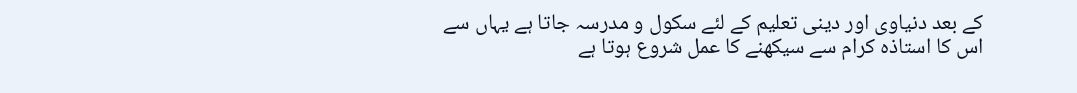کے بعد دنیاوی اور دینی تعلیم کے لئے سکول و مدرسہ جاتا ہے یہاں سے اس کا استاذہ کرام سے سیکھنے کا عمل شروع ہوتا ہے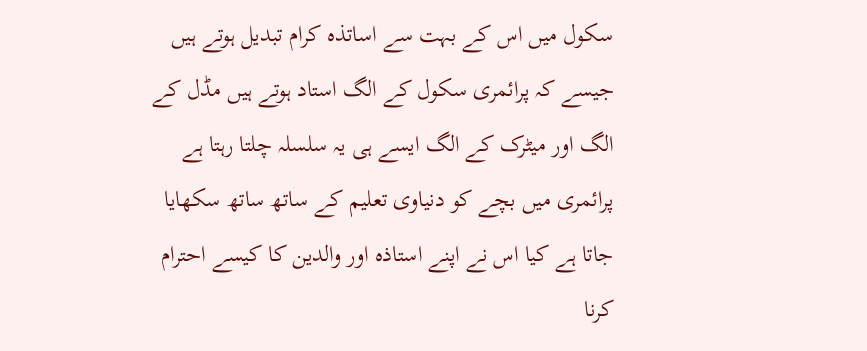سکول میں اس کے بہت سے اساتذہ کرام تبدیل ہوتے ہیں جیسے کہ پرائمری سکول کے الگ استاد ہوتے ہیں مڈل کے الگ اور میٹرک کے الگ ایسے ہی یہ سلسلہ چلتا رہتا ہے پرائمری میں بچے کو دنیاوی تعلیم کے ساتھ ساتھ سکھایا جاتا ہے کیا اس نے اپنے استاذہ اور والدین کا کیسے احترام کرنا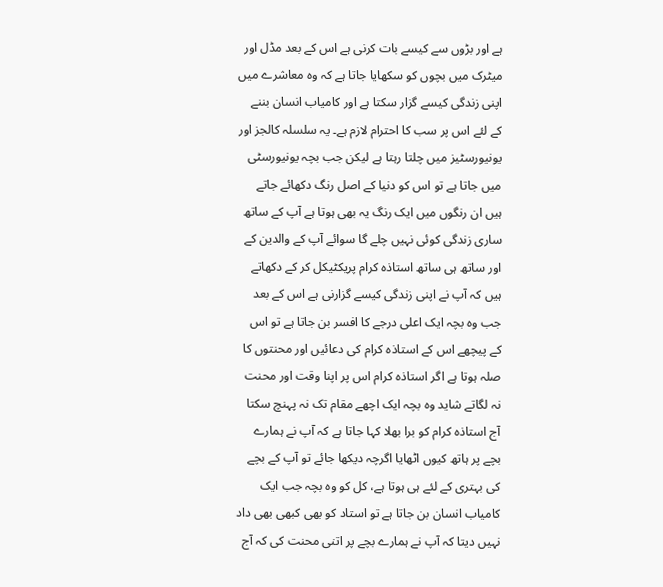ہے اور بڑوں سے کیسے بات کرنی ہے اس کے بعد مڈل اور میٹرک میں بچوں کو سکھایا جاتا ہے کہ وہ معاشرے میں اپنی زندگی کیسے گزار سکتا ہے اور کامیاب انسان بننے کے لئے اس پر سب کا احترام لازم ہے۔ یہ سلسلہ کالجز اور یونیورسٹیز میں چلتا رہتا ہے لیکن جب بچہ یونیورسٹی میں جاتا ہے تو اس کو دنیا کے اصل رنگ دکھائے جاتے ہیں ان رنگوں میں ایک رنگ یہ بھی ہوتا ہے آپ کے ساتھ ساری زندگی کوئی نہیں چلے گا سوائے آپ کے والدین کے اور ساتھ ہی ساتھ استاذہ کرام پریکٹیکل کر کے دکھاتے ہیں کہ آپ نے اپنی زندگی کیسے گزارنی ہے اس کے بعد جب وہ بچہ ایک اعلی درجے کا افسر بن جاتا ہے تو اس کے پیچھے اس کے استاذہ کرام کی دعائیں اور محنتوں کا صلہ ہوتا ہے اگر استاذہ کرام اس پر اپنا وقت اور محنت نہ لگاتے شاید وہ بچہ ایک اچھے مقام تک نہ پہنچ سکتا آج استاذہ کرام کو برا بھلا کہا جاتا ہے کہ آپ نے ہمارے بچے پر ہاتھ کیوں اٹھایا اگرچہ دیکھا جائے تو آپ کے بچے کی بہتری کے لئے ہی ہوتا ہے، کل کو وہ بچہ جب ایک کامیاب انسان بن جاتا ہے تو استاد کو بھی کبھی بھی داد نہیں دیتا کہ آپ نے ہمارے بچے پر اتنی محنت کی کہ آج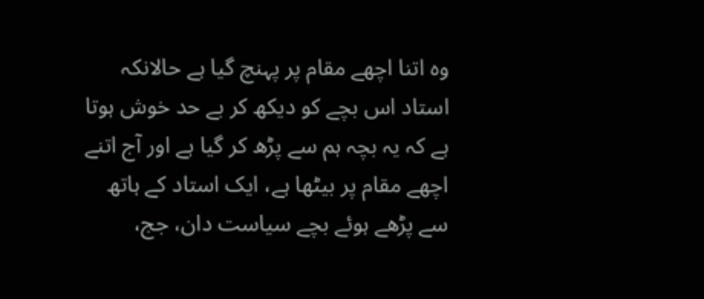وہ اتنا اچھے مقام پر پہنچ گیا ہے حالانکہ استاد اس بچے کو دیکھ کر بے حد خوش ہوتا ہے کہ یہ بچہ ہم سے پڑھ کر گیا ہے اور آج اتنے اچھے مقام پر بیٹھا ہے، ایک استاد کے ہاتھ سے پڑھے ہوئے بچے سیاست دان، جج،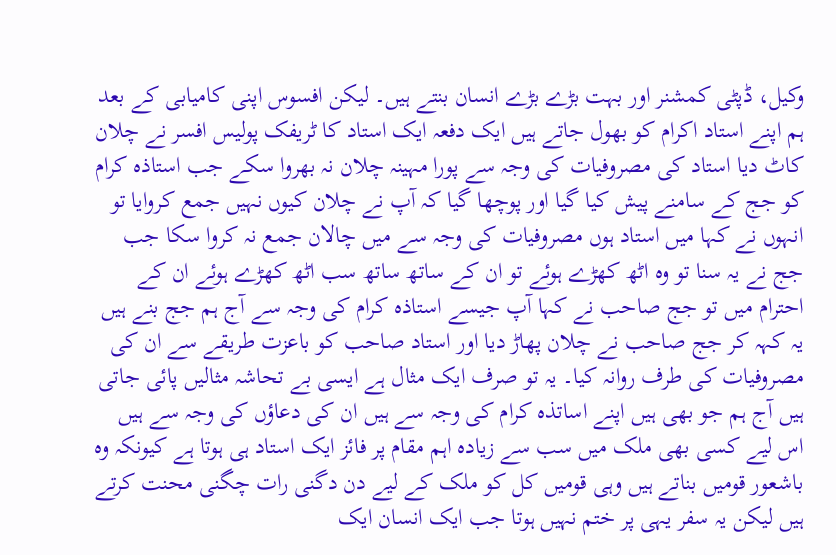وکیل، ڈپٹی کمشنر اور بہت بڑے بڑے انسان بنتے ہیں۔ لیکن افسوس اپنی کامیابی کے بعد ہم اپنے استاد اکرام کو بھول جاتے ہیں ایک دفعہ ایک استاد کا ٹریفک پولیس افسر نے چلان کاٹ دیا استاد کی مصروفیات کی وجہ سے پورا مہینہ چلان نہ بھروا سکے جب استاذہ کرام کو جج کے سامنے پیش کیا گیا اور پوچھا گیا کہ آپ نے چلان کیوں نہیں جمع کروایا تو انہوں نے کہا میں استاد ہوں مصروفیات کی وجہ سے میں چالان جمع نہ کروا سکا جب جج نے یہ سنا تو وہ اٹھ کھڑے ہوئے تو ان کے ساتھ ساتھ سب اٹھ کھڑے ہوئے ان کے احترام میں تو جج صاحب نے کہا آپ جیسے استاذہ کرام کی وجہ سے آج ہم جج بنے ہیں یہ کہہ کر جج صاحب نے چلان پھاڑ دیا اور استاد صاحب کو باعزت طریقے سے ان کی مصروفیات کی طرف روانہ کیا۔ یہ تو صرف ایک مثال ہے ایسی بے تحاشہ مثالیں پائی جاتی ہیں آج ہم جو بھی ہیں اپنے اساتذہ کرام کی وجہ سے ہیں ان کی دعاؤں کی وجہ سے ہیں اس لیے کسی بھی ملک میں سب سے زیادہ اہم مقام پر فائز ایک استاد ہی ہوتا ہے کیونکہ وہ باشعور قومیں بناتے ہیں وہی قومیں کل کو ملک کے لیے دن دگنی رات چگنی محنت کرتے ہیں لیکن یہ سفر یہی پر ختم نہیں ہوتا جب ایک انسان ایک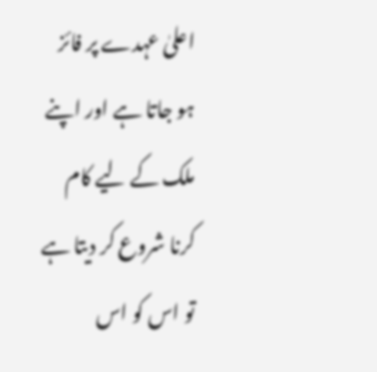اعلیٰ عہدے پر فائز ہو جاتا ہے اور اپنے ملک کے لیے کام کرنا شروع کر دیتا ہے تو اس کو اس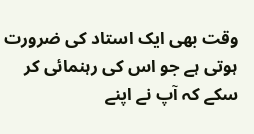وقت بھی ایک استاد کی ضرورت ہوتی ہے جو اس کی رہنمائی کر سکے کہ آپ نے اپنے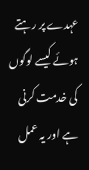عہدے پر رہتے ہوئے کیسے لوگوں کی خدمت کرنی ہے اور یہ عمل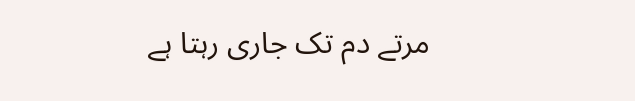مرتے دم تک جاری رہتا ہے